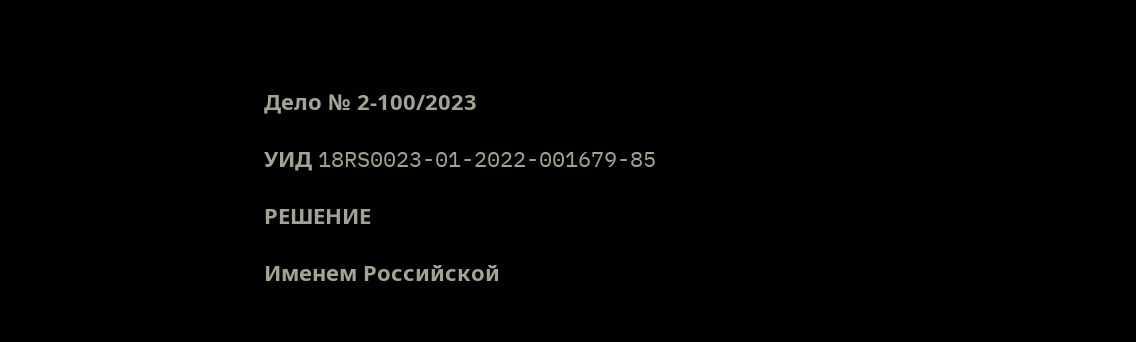Дело № 2-100/2023

УИД 18RS0023-01-2022-001679-85

РЕШЕНИЕ

Именем Российской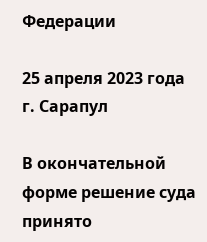Федерации

25 апреля 2023 года г. Сарапул

В окончательной форме решение суда принято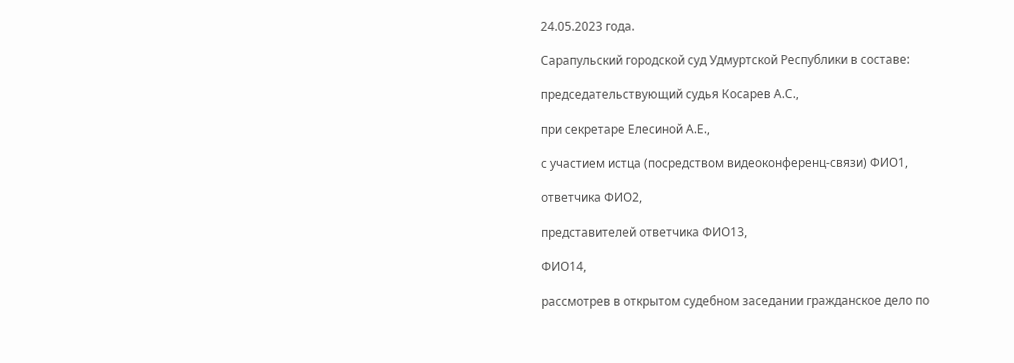24.05.2023 года.

Сарапульский городской суд Удмуртской Республики в составе:

председательствующий судья Косарев А.С.,

при секретаре Елесиной А.Е.,

с участием истца (посредством видеоконференц-связи) ФИО1,

ответчика ФИО2,

представителей ответчика ФИО13,

ФИО14,

рассмотрев в открытом судебном заседании гражданское дело по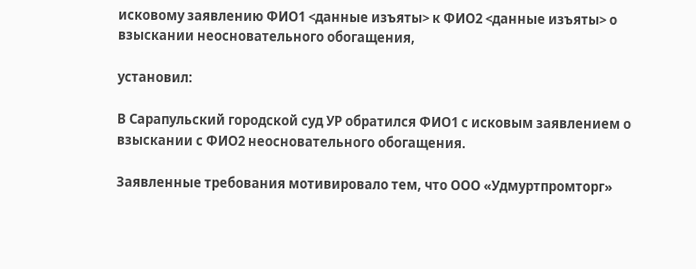исковому заявлению ФИО1 <данные изъяты> к ФИО2 <данные изъяты> о взыскании неосновательного обогащения,

установил:

В Сарапульский городской суд УР обратился ФИО1 с исковым заявлением о взыскании с ФИО2 неосновательного обогащения.

Заявленные требования мотивировало тем, что ООО «Удмуртпромторг»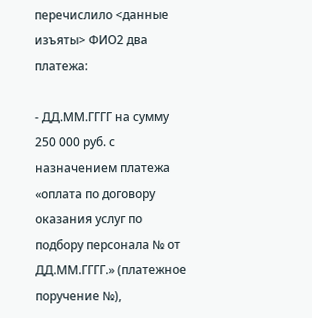перечислило <данные изъяты> ФИО2 два платежа:

- ДД.ММ.ГГГГ на сумму 250 000 руб. с назначением платежа «оплата по договору оказания услуг по подбору персонала № от ДД.ММ.ГГГГ.» (платежное поручение №),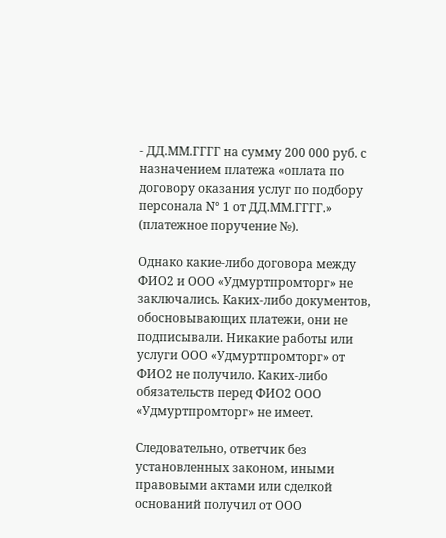- ДД.ММ.ГГГГ на сумму 200 000 руб. с назначением платежа «оплата по договору оказания услуг по подбору персонала N° 1 от ДД.ММ.ГГГГ.» (платежное поручение №).

Однако какие-либо договора между ФИО2 и ООО «Удмуртпромторг» не заключались. Каких-либо документов, обосновывающих платежи, они не подписывали. Никакие работы или услуги ООО «Удмуртпромторг» от ФИО2 не получило. Каких-либо обязательств перед ФИО2 ООО «Удмуртпромторг» не имеет.

Следовательно, ответчик без установленных законом, иными правовыми актами или сделкой оснований получил от ООО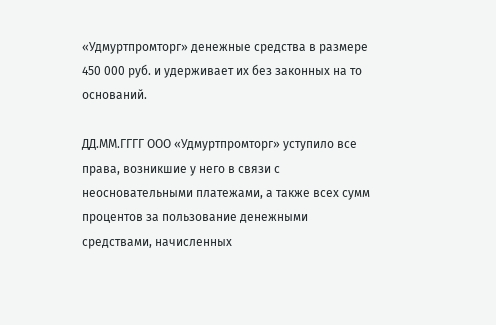«Удмуртпромторг» денежные средства в размере 450 000 руб. и удерживает их без законных на то оснований.

ДД.ММ.ГГГГ ООО «Удмуртпромторг» уступило все права, возникшие у него в связи с неосновательными платежами, а также всех сумм процентов за пользование денежными средствами, начисленных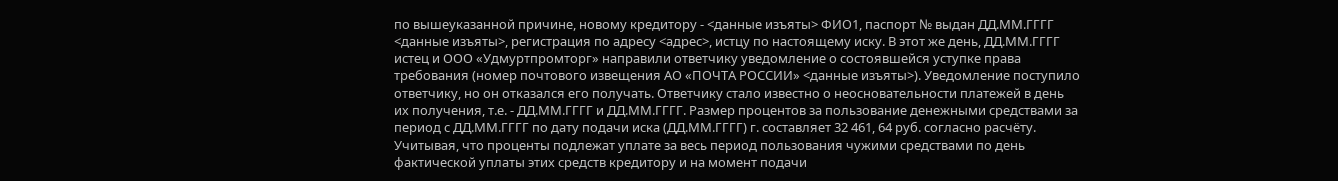по вышеуказанной причине, новому кредитору - <данные изъяты> ФИО1, паспорт № выдан ДД.ММ.ГГГГ <данные изъяты>, регистрация по адресу <адрес>, истцу по настоящему иску. В этот же день, ДД.ММ.ГГГГ истец и ООО «Удмуртпромторг» направили ответчику уведомление о состоявшейся уступке права требования (номер почтового извещения АО «ПОЧТА РОССИИ» <данные изъяты>). Уведомление поступило ответчику, но он отказался его получать. Ответчику стало известно о неосновательности платежей в день их получения, т.е. - ДД.ММ.ГГГГ и ДД.ММ.ГГГГ. Размер процентов за пользование денежными средствами за период с ДД.ММ.ГГГГ по дату подачи иска (ДД.ММ.ГГГГ) г. составляет 32 461, 64 руб. согласно расчёту. Учитывая, что проценты подлежат уплате за весь период пользования чужими средствами по день фактической уплаты этих средств кредитору и на момент подачи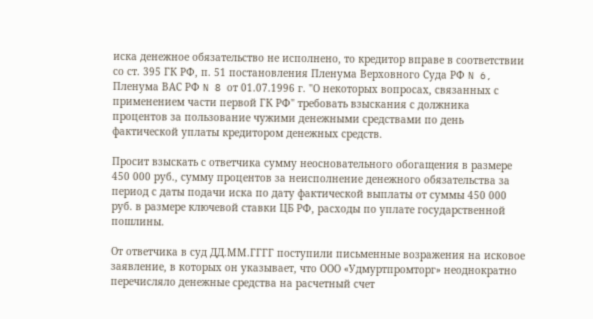иска денежное обязательство не исполнено, то кредитор вправе в соответствии со ст. 395 ГК РФ, п. 51 постановления Пленума Верховного Суда РФ N 6, Пленума ВАС РФ N 8 от 01.07.1996 г. "О некоторых вопросах, связанных с применением части первой ГК РФ" требовать взыскания с должника процентов за пользование чужими денежными средствами по день фактической уплаты кредитором денежных средств.

Просит взыскать с ответчика сумму неосновательного обогащения в размере 450 000 руб., сумму процентов за неисполнение денежного обязательства за период с даты подачи иска по дату фактической выплаты от суммы 450 000 руб. в размере ключевой ставки ЦБ РФ, расходы по уплате государственной пошлины.

От ответчика в суд ДД.ММ.ГГГГ поступили письменные возражения на исковое заявление, в которых он указывает, что ООО «Удмуртпромторг» неоднократно перечисляло денежные средства на расчетный счет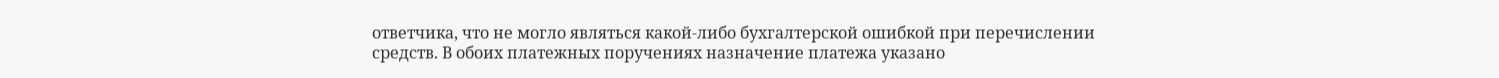ответчика, что не могло являться какой-либо бухгалтерской ошибкой при перечислении средств. В обоих платежных поручениях назначение платежа указано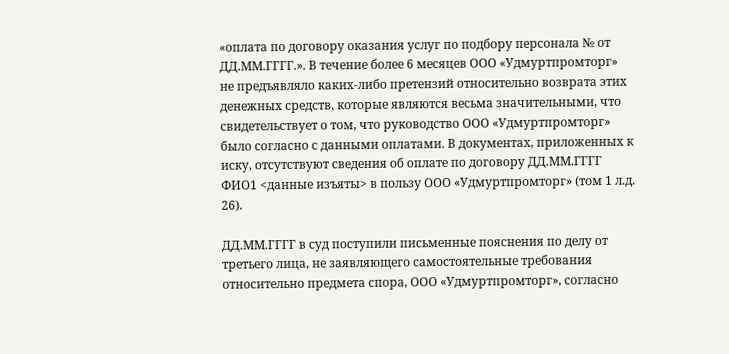«оплата по договору оказания услуг по подбору персонала № от ДД.ММ.ГГГГ.». В течение более 6 месяцев ООО «Удмуртпромторг» не предъявляло каких-либо претензий относительно возврата этих денежных средств, которые являются весьма значительными, что свидетельствует о том, что руководство ООО «Удмуртпромторг» было согласно с данными оплатами. В документах, приложенных к иску, отсутствуют сведения об оплате по договору ДД.ММ.ГГГГ ФИО1 <данные изъяты> в пользу ООО «Удмуртпромторг» (том 1 л.д. 26).

ДД.ММ.ГГГГ в суд поступили письменные пояснения по делу от третьего лица, не заявляющего самостоятельные требования относительно предмета спора, ООО «Удмуртпромторг», согласно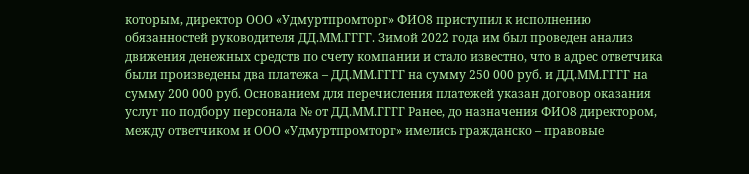которым, директор ООО «Удмуртпромторг» ФИО8 приступил к исполнению обязанностей руководителя ДД.ММ.ГГГГ. Зимой 2022 года им был проведен анализ движения денежных средств по счету компании и стало известно, что в адрес ответчика были произведены два платежа – ДД.ММ.ГГГГ на сумму 250 000 руб. и ДД.ММ.ГГГГ на сумму 200 000 руб. Основанием для перечисления платежей указан договор оказания услуг по подбору персонала № от ДД.ММ.ГГГГ Ранее, до назначения ФИО8 директором, между ответчиком и ООО «Удмуртпромторг» имелись гражданско – правовые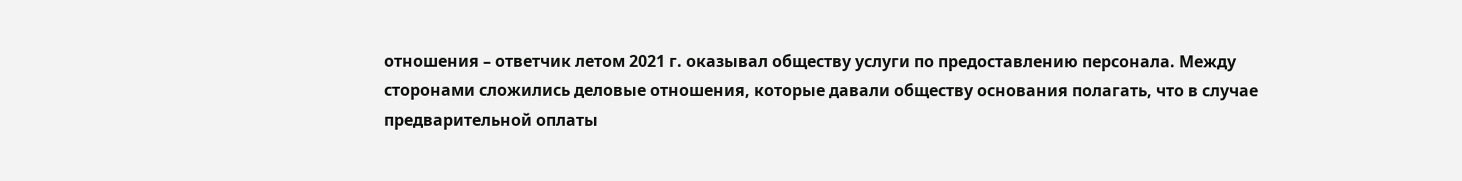отношения – ответчик летом 2021 г. оказывал обществу услуги по предоставлению персонала. Между сторонами сложились деловые отношения, которые давали обществу основания полагать, что в случае предварительной оплаты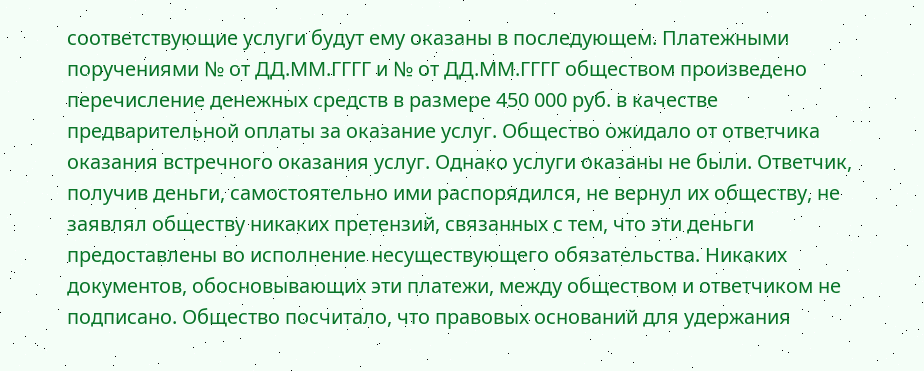соответствующие услуги будут ему оказаны в последующем. Платежными поручениями № от ДД.ММ.ГГГГ и № от ДД.ММ.ГГГГ обществом произведено перечисление денежных средств в размере 450 000 руб. в качестве предварительной оплаты за оказание услуг. Общество ожидало от ответчика оказания встречного оказания услуг. Однако услуги оказаны не были. Ответчик, получив деньги, самостоятельно ими распорядился, не вернул их обществу, не заявлял обществу никаких претензий, связанных с тем, что эти деньги предоставлены во исполнение несуществующего обязательства. Никаких документов, обосновывающих эти платежи, между обществом и ответчиком не подписано. Общество посчитало, что правовых оснований для удержания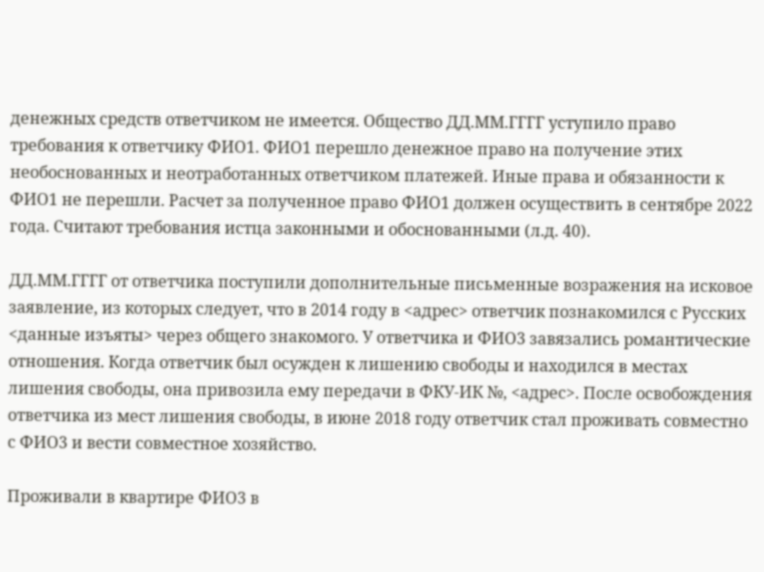денежных средств ответчиком не имеется. Общество ДД.ММ.ГГГГ уступило право требования к ответчику ФИО1. ФИО1 перешло денежное право на получение этих необоснованных и неотработанных ответчиком платежей. Иные права и обязанности к ФИО1 не перешли. Расчет за полученное право ФИО1 должен осуществить в сентябре 2022 года. Считают требования истца законными и обоснованными (л.д. 40).

ДД.ММ.ГГГГ от ответчика поступили дополнительные письменные возражения на исковое заявление, из которых следует, что в 2014 году в <адрес> ответчик познакомился с Русских <данные изъяты> через общего знакомого. У ответчика и ФИО3 завязались романтические отношения. Когда ответчик был осужден к лишению свободы и находился в местах лишения свободы, она привозила ему передачи в ФКУ-ИК №, <адрес>. После освобождения ответчика из мест лишения свободы, в июне 2018 году ответчик стал проживать совместно с ФИО3 и вести совместное хозяйство.

Проживали в квартире ФИО3 в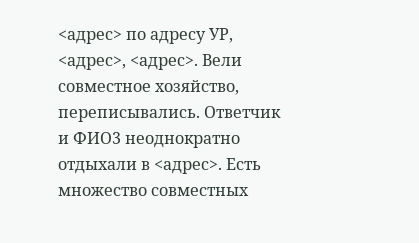<адрес> по адресу УР, <адрес>, <адрес>. Вели совместное хозяйство, переписывались. Ответчик и ФИО3 неоднократно отдыхали в <адрес>. Есть множество совместных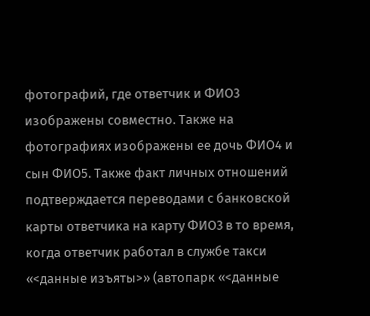фотографий, где ответчик и ФИО3 изображены совместно. Также на фотографиях изображены ее дочь ФИО4 и сын ФИО5. Также факт личных отношений подтверждается переводами с банковской карты ответчика на карту ФИО3 в то время, когда ответчик работал в службе такси «<данные изъяты>» (автопарк «<данные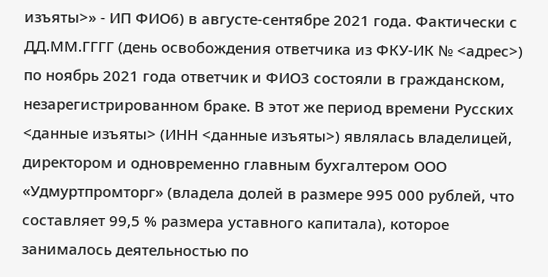изъяты>» - ИП ФИО6) в августе-сентябре 2021 года. Фактически с ДД.ММ.ГГГГ (день освобождения ответчика из ФКУ-ИК № <адрес>) по ноябрь 2021 года ответчик и ФИО3 состояли в гражданском, незарегистрированном браке. В этот же период времени Русских <данные изъяты> (ИНН <данные изъяты>) являлась владелицей, директором и одновременно главным бухгалтером ООО «Удмуртпромторг» (владела долей в размере 995 000 рублей, что составляет 99,5 % размера уставного капитала), которое занималось деятельностью по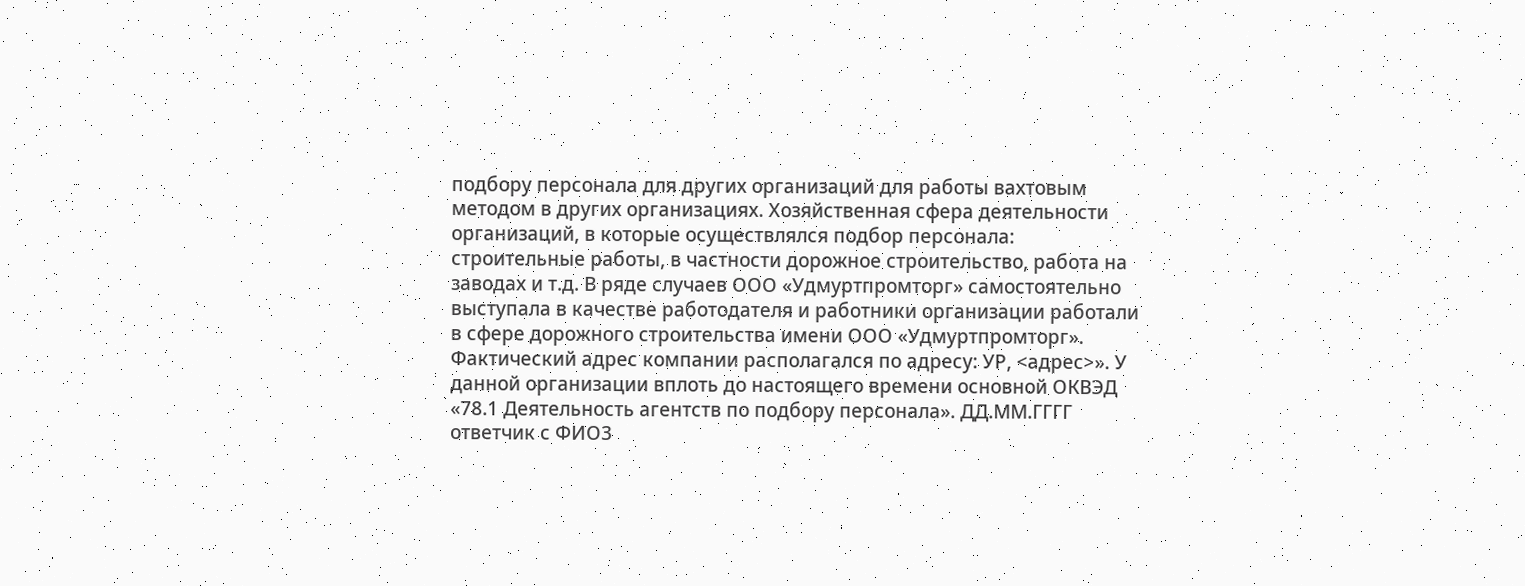подбору персонала для других организаций для работы вахтовым методом в других организациях. Хозяйственная сфера деятельности организаций, в которые осуществлялся подбор персонала: строительные работы, в частности дорожное строительство, работа на заводах и т.д. В ряде случаев ООО «Удмуртпромторг» самостоятельно выступала в качестве работодателя и работники организации работали в сфере дорожного строительства имени ООО «Удмуртпромторг». Фактический адрес компании располагался по адресу: УР, <адрес>». У данной организации вплоть до настоящего времени основной ОКВЭД «78.1 Деятельность агентств по подбору персонала». ДД.ММ.ГГГГ ответчик с ФИО3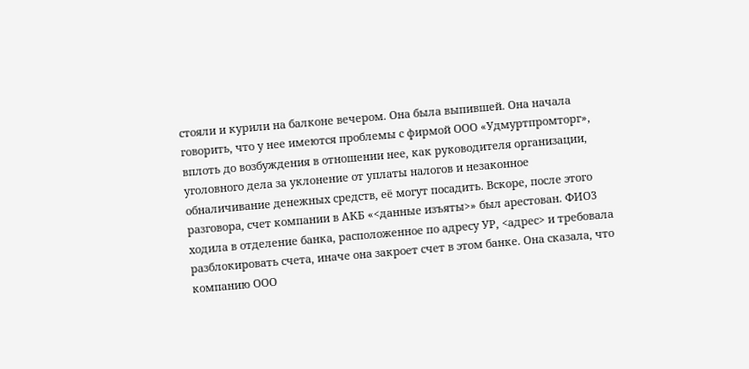стояли и курили на балконе вечером. Она была выпившей. Она начала говорить, что у нее имеются проблемы с фирмой ООО «Удмуртпромторг», вплоть до возбуждения в отношении нее, как руководителя организации, уголовного дела за уклонение от уплаты налогов и незаконное обналичивание денежных средств, её могут посадить. Вскоре, после этого разговора, счет компании в АКБ «<данные изъяты>» был арестован. ФИО3 ходила в отделение банка, расположенное по адресу УР, <адрес> и требовала разблокировать счета, иначе она закроет счет в этом банке. Она сказала, что компанию ООО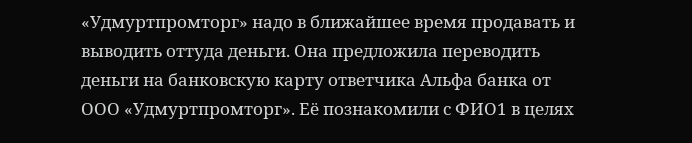«Удмуртпромторг» надо в ближайшее время продавать и выводить оттуда деньги. Она предложила переводить деньги на банковскую карту ответчика Альфа банка от ООО «Удмуртпромторг». Её познакомили с ФИО1 в целях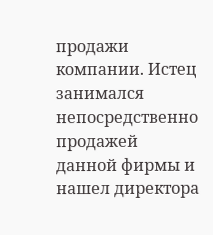продажи компании. Истец занимался непосредственно продажей данной фирмы и нашел директора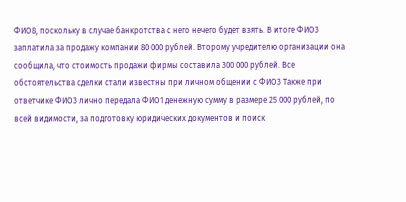ФИО8, поскольку в случае банкротства с него нечего будет взять. В итоге ФИО3 заплатила за продажу компании 80 000 рублей. Второму учредителю организации она сообщила, что стоимость продажи фирмы составила 300 000 рублей. Все обстоятельства сделки стали известны при личном общении с ФИО3 Также при ответчике ФИО3 лично передала ФИО1 денежную сумму в размере 25 000 рублей, по всей видимости, за подготовку юридических документов и поиск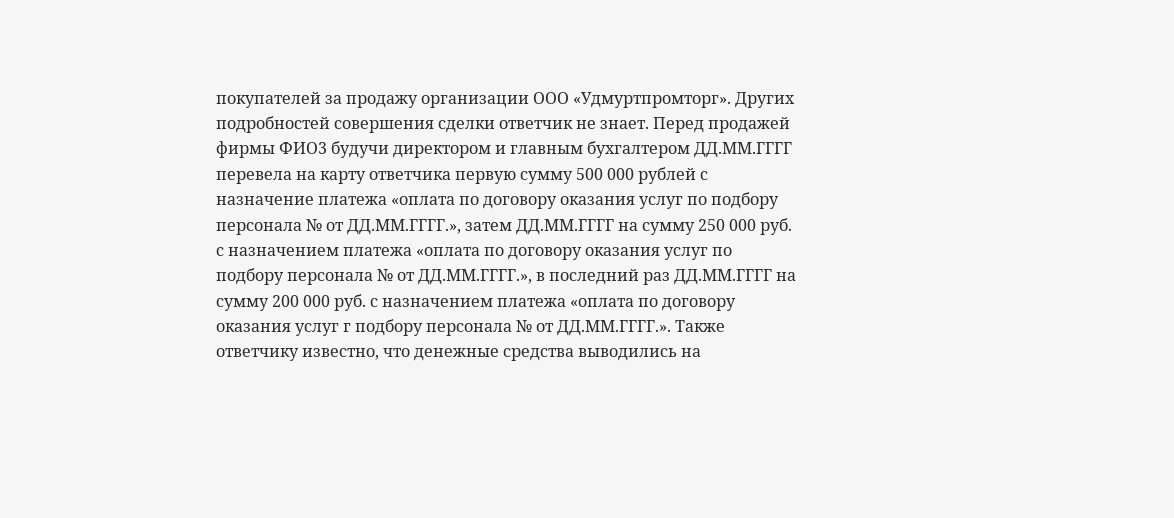покупателей за продажу организации ООО «Удмуртпромторг». Других подробностей совершения сделки ответчик не знает. Перед продажей фирмы ФИО3 будучи директором и главным бухгалтером ДД.ММ.ГГГГ перевела на карту ответчика первую сумму 500 000 рублей с назначение платежа «оплата по договору оказания услуг по подбору персонала № от ДД.ММ.ГГГГ.», затем ДД.ММ.ГГГГ на сумму 250 000 руб. с назначением платежа «оплата по договору оказания услуг по подбору персонала № от ДД.ММ.ГГГГ.», в последний раз ДД.ММ.ГГГГ на сумму 200 000 руб. с назначением платежа «оплата по договору оказания услуг г подбору персонала № от ДД.ММ.ГГГГ.». Также ответчику известно, что денежные средства выводились на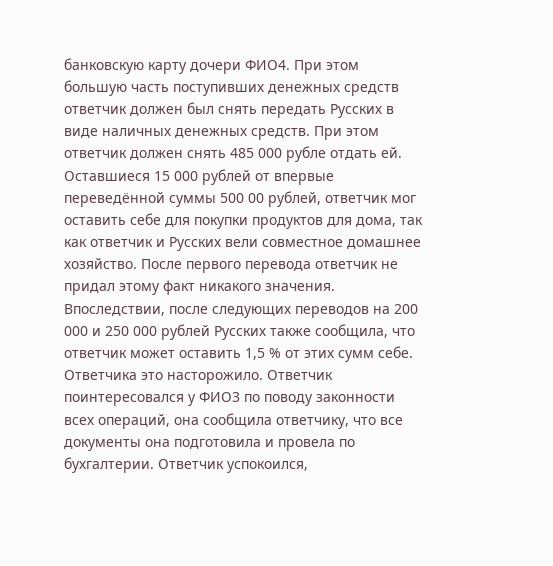банковскую карту дочери ФИО4. При этом большую часть поступивших денежных средств ответчик должен был снять передать Русских в виде наличных денежных средств. При этом ответчик должен снять 485 000 рубле отдать ей. Оставшиеся 15 000 рублей от впервые переведённой суммы 500 00 рублей, ответчик мог оставить себе для покупки продуктов для дома, так как ответчик и Русских вели совместное домашнее хозяйство. После первого перевода ответчик не придал этому факт никакого значения. Впоследствии, после следующих переводов на 200 000 и 250 000 рублей Русских также сообщила, что ответчик может оставить 1,5 % от этих сумм себе. Ответчика это насторожило. Ответчик поинтересовался у ФИО3 по поводу законности всех операций, она сообщила ответчику, что все документы она подготовила и провела по бухгалтерии. Ответчик успокоился,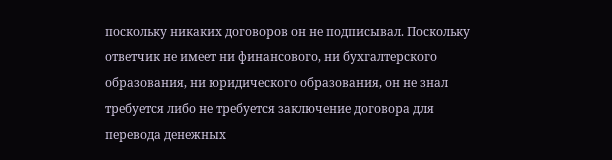поскольку никаких договоров он не подписывал. Поскольку ответчик не имеет ни финансового, ни бухгалтерского образования, ни юридического образования, он не знал требуется либо не требуется заключение договора для перевода денежных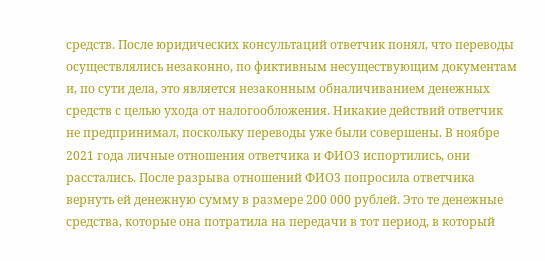средств. После юридических консультаций ответчик понял, что переводы осуществлялись незаконно, по фиктивным несуществующим документам и, по сути дела, это является незаконным обналичиванием денежных средств с целью ухода от налогообложения. Никакие действий ответчик не предпринимал, поскольку переводы уже были совершены. В ноябре 2021 года личные отношения ответчика и ФИО3 испортились, они расстались. После разрыва отношений ФИО3 попросила ответчика вернуть ей денежную сумму в размере 200 000 рублей. Это те денежные средства, которые она потратила на передачи в тот период, в который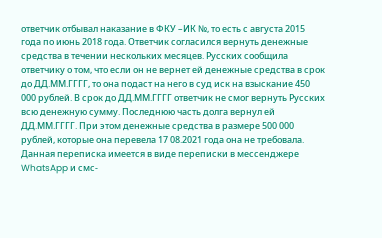ответчик отбывал наказание в ФКУ –ИК №, то есть с августа 2015 года по июнь 2018 года. Ответчик согласился вернуть денежные средства в течении нескольких месяцев. Русских сообщила ответчику о том, что если он не вернет ей денежные средства в срок до ДД.ММ.ГГГГ, то она подаст на него в суд иск на взыскание 450 000 рублей. В срок до ДД.ММ.ГГГГ ответчик не смог вернуть Русских всю денежную сумму. Последнюю часть долга вернул ей ДД.ММ.ГГГГ. При этом денежные средства в размере 500 000 рублей, которые она перевела 17 08.2021 года она не требовала. Данная переписка имеется в виде переписки в мессенджере WhatsApp и смс-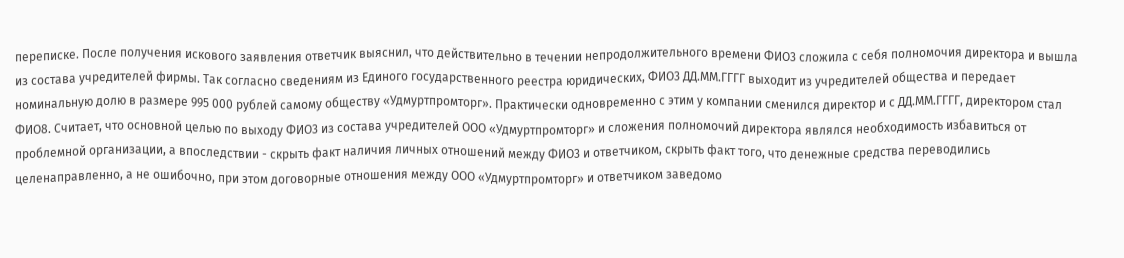переписке. После получения искового заявления ответчик выяснил, что действительно в течении непродолжительного времени ФИО3 сложила с себя полномочия директора и вышла из состава учредителей фирмы. Так согласно сведениям из Единого государственного реестра юридических, ФИО3 ДД.ММ.ГГГГ выходит из учредителей общества и передает номинальную долю в размере 995 000 рублей самому обществу «Удмуртпромторг». Практически одновременно с этим у компании сменился директор и с ДД.ММ.ГГГГ, директором стал ФИО8. Считает, что основной целью по выходу ФИО3 из состава учредителей ООО «Удмуртпромторг» и сложения полномочий директора являлся необходимость избавиться от проблемной организации, а впоследствии - скрыть факт наличия личных отношений между ФИО3 и ответчиком, скрыть факт того, что денежные средства переводились целенаправленно, а не ошибочно, при этом договорные отношения между ООО «Удмуртпромторг» и ответчиком заведомо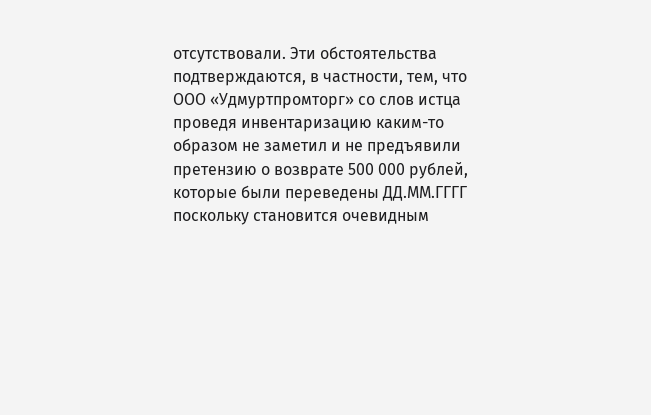отсутствовали. Эти обстоятельства подтверждаются, в частности, тем, что ООО «Удмуртпромторг» со слов истца проведя инвентаризацию каким-то образом не заметил и не предъявили претензию о возврате 500 000 рублей, которые были переведены ДД.ММ.ГГГГ поскольку становится очевидным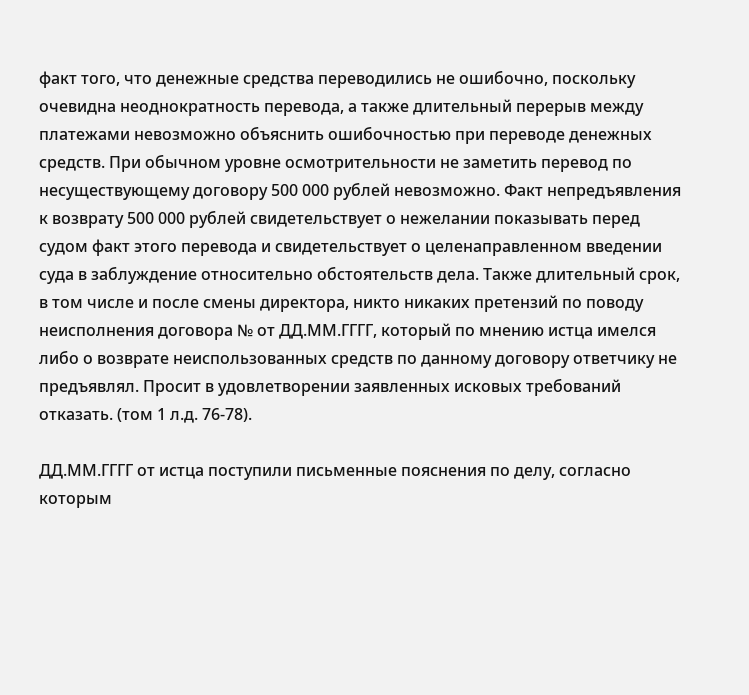факт того, что денежные средства переводились не ошибочно, поскольку очевидна неоднократность перевода, а также длительный перерыв между платежами невозможно объяснить ошибочностью при переводе денежных средств. При обычном уровне осмотрительности не заметить перевод по несуществующему договору 500 000 рублей невозможно. Факт непредъявления к возврату 500 000 рублей свидетельствует о нежелании показывать перед судом факт этого перевода и свидетельствует о целенаправленном введении суда в заблуждение относительно обстоятельств дела. Также длительный срок, в том числе и после смены директора, никто никаких претензий по поводу неисполнения договора № от ДД.ММ.ГГГГ, который по мнению истца имелся либо о возврате неиспользованных средств по данному договору ответчику не предъявлял. Просит в удовлетворении заявленных исковых требований отказать. (том 1 л.д. 76-78).

ДД.ММ.ГГГГ от истца поступили письменные пояснения по делу, согласно которым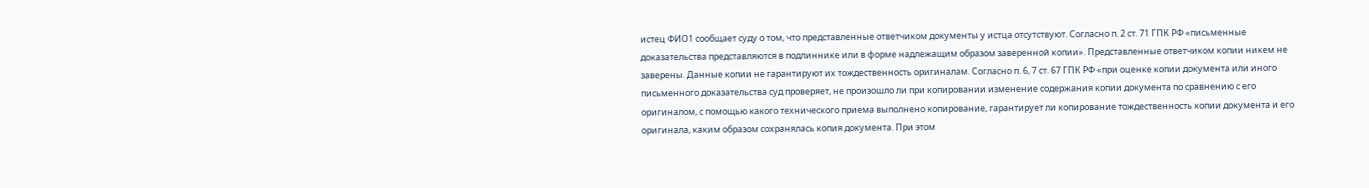истец ФИО1 сообщает суду о том, что представленные ответчиком документы у истца отсутствуют. Согласно п. 2 ст. 71 ГПК РФ «письменные доказательства представляются в подлиннике или в форме надлежащим образом заверенной копии». Представленные ответчиком копии никем не заверены. Данные копии не гарантируют их тождественность оригиналам. Согласно п. 6, 7 ст. 67 ГПК РФ «при оценке копии документа или иного письменного доказательства суд проверяет, не произошло ли при копировании изменение содержания копии документа по сравнению с его оригиналом, с помощью какого технического приема выполнено копирование, гарантирует ли копирование тождественность копии документа и его оригинала, каким образом сохранялась копия документа. При этом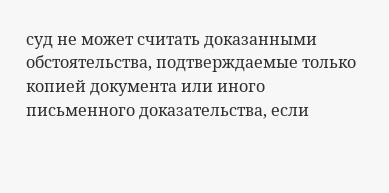суд не может считать доказанными обстоятельства, подтверждаемые только копией документа или иного письменного доказательства, если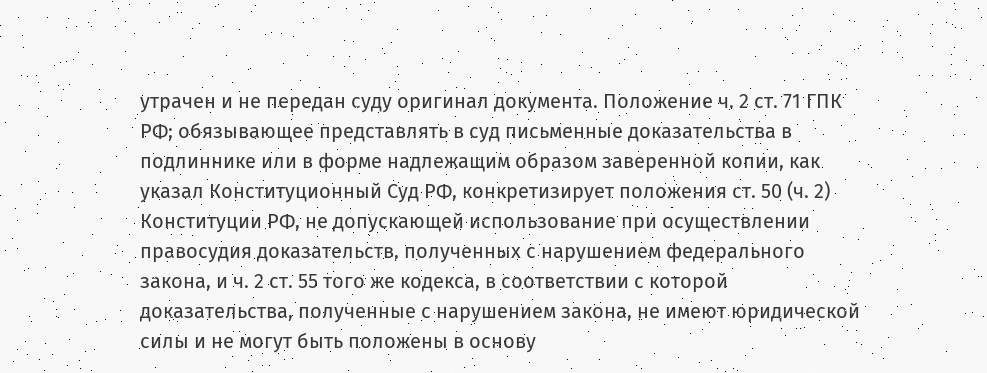утрачен и не передан суду оригинал документа. Положение ч. 2 ст. 71 ГПК РФ; обязывающее представлять в суд письменные доказательства в подлиннике или в форме надлежащим образом заверенной копии, как указал Конституционный Суд РФ, конкретизирует положения ст. 50 (ч. 2) Конституции РФ, не допускающей использование при осуществлении правосудия доказательств, полученных с нарушением федерального закона, и ч. 2 ст. 55 того же кодекса, в соответствии с которой доказательства, полученные с нарушением закона, не имеют юридической силы и не могут быть положены в основу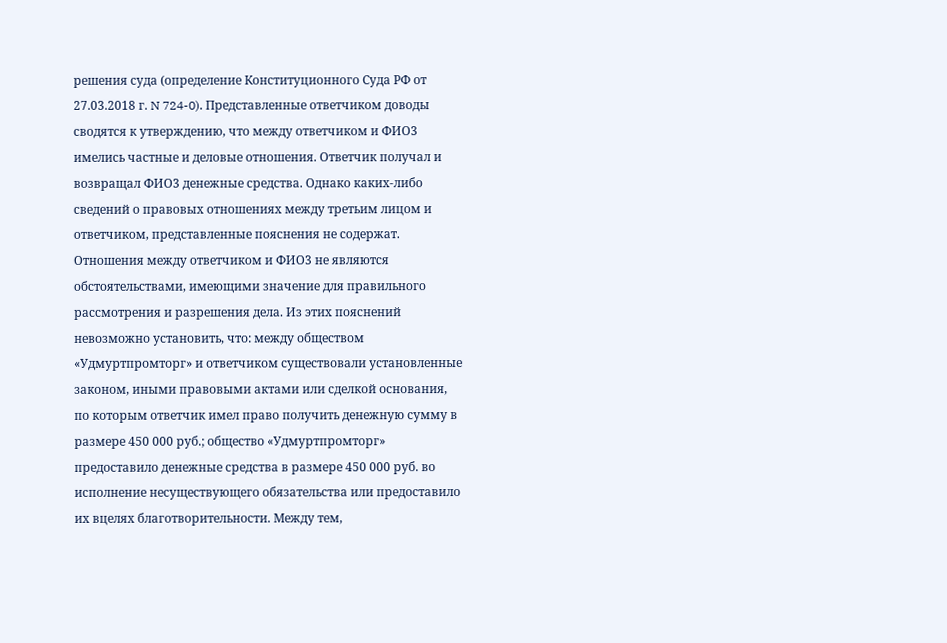решения суда (определение Конституционного Суда РФ от 27.03.2018 г. N 724-0). Представленные ответчиком доводы сводятся к утверждению, что между ответчиком и ФИО3 имелись частные и деловые отношения. Ответчик получал и возвращал ФИО3 денежные средства. Однако каких-либо сведений о правовых отношениях между третьим лицом и ответчиком, представленные пояснения не содержат. Отношения между ответчиком и ФИО3 не являются обстоятельствами, имеющими значение для правильного рассмотрения и разрешения дела. Из этих пояснений невозможно установить, что: между обществом «Удмуртпромторг» и ответчиком существовали установленные законом, иными правовыми актами или сделкой основания, по которым ответчик имел право получить денежную сумму в размере 450 000 руб.; общество «Удмуртпромторг» предоставило денежные средства в размере 450 000 руб. во исполнение несуществующего обязательства или предоставило их вцелях благотворительности. Между тем,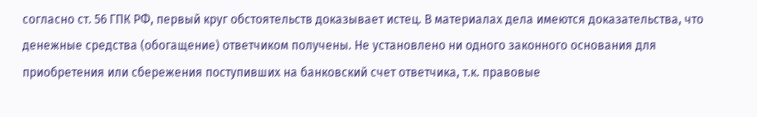согласно ст. 56 ГПК РФ, первый круг обстоятельств доказывает истец. В материалах дела имеются доказательства, что денежные средства (обогащение) ответчиком получены. Не установлено ни одного законного основания для приобретения или сбережения поступивших на банковский счет ответчика, т.к. правовые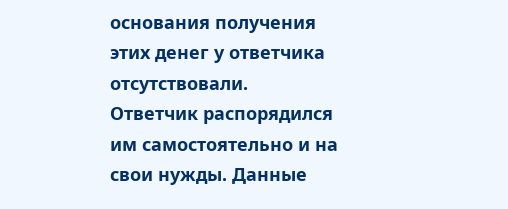основания получения этих денег у ответчика отсутствовали. Ответчик распорядился им самостоятельно и на свои нужды. Данные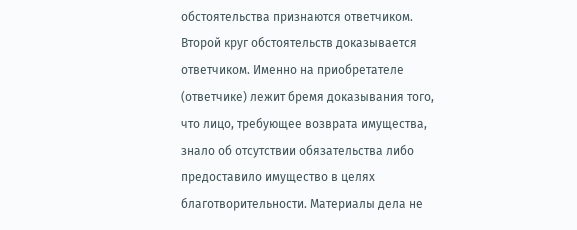обстоятельства признаются ответчиком. Второй круг обстоятельств доказывается ответчиком. Именно на приобретателе (ответчике) лежит бремя доказывания того, что лицо, требующее возврата имущества, знало об отсутствии обязательства либо предоставило имущество в целях благотворительности. Материалы дела не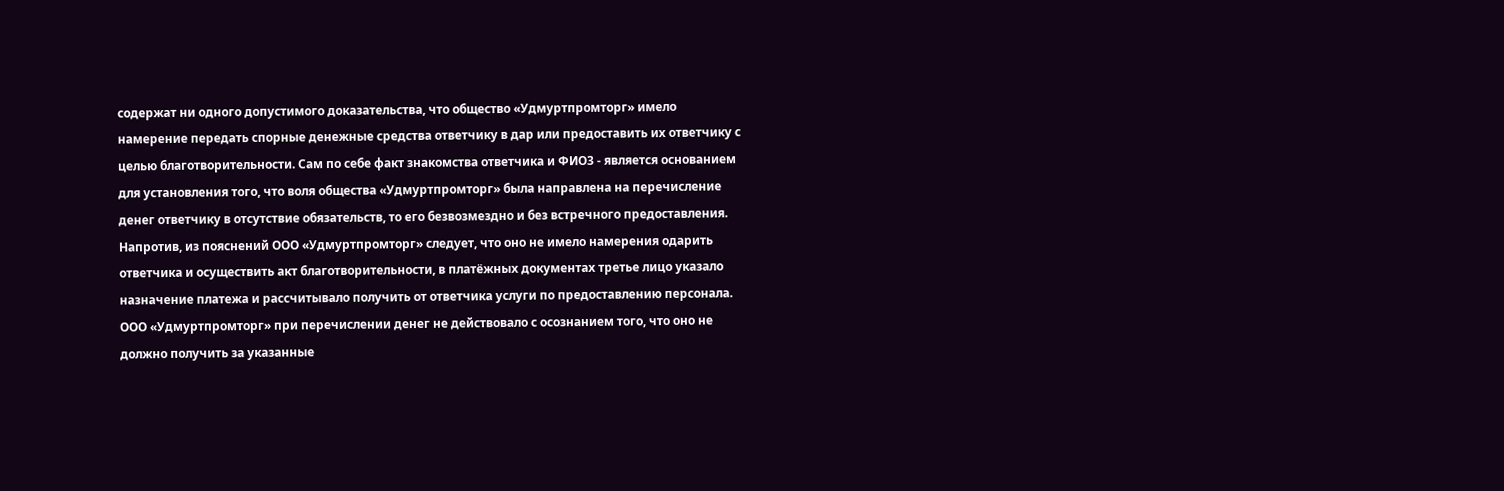содержат ни одного допустимого доказательства, что общество «Удмуртпромторг» имело намерение передать спорные денежные средства ответчику в дар или предоставить их ответчику с целью благотворительности. Сам по себе факт знакомства ответчика и ФИО3 - является основанием для установления того, что воля общества «Удмуртпромторг» была направлена на перечисление денег ответчику в отсутствие обязательств, то его безвозмездно и без встречного предоставления. Напротив, из пояснений ООО «Удмуртпромторг» следует, что оно не имело намерения одарить ответчика и осуществить акт благотворительности, в платёжных документах третье лицо указало назначение платежа и рассчитывало получить от ответчика услуги по предоставлению персонала. ООО «Удмуртпромторг» при перечислении денег не действовало с осознанием того, что оно не должно получить за указанные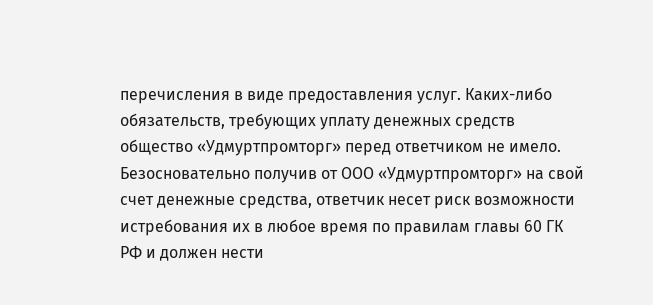перечисления в виде предоставления услуг. Каких-либо обязательств, требующих уплату денежных средств общество «Удмуртпромторг» перед ответчиком не имело. Безосновательно получив от ООО «Удмуртпромторг» на свой счет денежные средства, ответчик несет риск возможности истребования их в любое время по правилам главы 60 ГК РФ и должен нести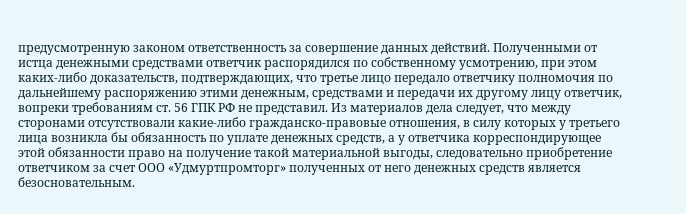предусмотренную законом ответственность за совершение данных действий. Полученными от истца денежными средствами ответчик распорядился по собственному усмотрению, при этом каких-либо доказательств, подтверждающих, что третье лицо передало ответчику полномочия по дальнейшему распоряжению этими денежным, средствами и передачи их другому лицу ответчик, вопреки требованиям ст. 56 ГПК РФ не представил. Из материалов дела следует, что между сторонами отсутствовали какие-либо гражданско-правовые отношения, в силу которых у третьего лица возникла бы обязанность по уплате денежных средств, а у ответчика корреспондирующее этой обязанности право на получение такой материальной выгоды, следовательно приобретение ответчиком за счет ООО «Удмуртпромторг» полученных от него денежных средств является безосновательным.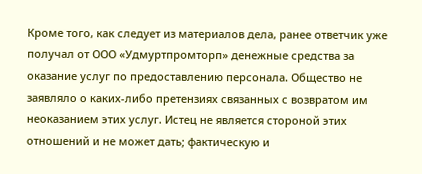Кроме того, как следует из материалов дела, ранее ответчик уже получал от ООО «Удмуртпромторп» денежные средства за оказание услуг по предоставлению персонала. Общество не заявляло о каких-либо претензиях связанных с возвратом им неоказанием этих услуг. Истец не является стороной этих отношений и не может дать; фактическую и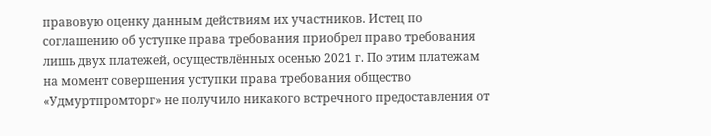правовую оценку данным действиям их участников. Истец по соглашению об уступке права требования приобрел право требования лишь двух платежей, осуществлённых осенью 2021 г. По этим платежам на момент совершения уступки права требования общество «Удмуртпромторг» не получило никакого встречного предоставления от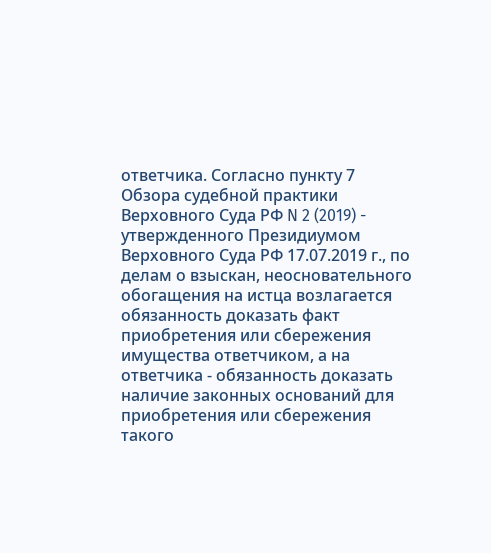ответчика. Согласно пункту 7 Обзора судебной практики Верховного Суда РФ N 2 (2019) - утвержденного Президиумом Верховного Суда РФ 17.07.2019 г., по делам о взыскан, неосновательного обогащения на истца возлагается обязанность доказать факт приобретения или сбережения имущества ответчиком, а на ответчика - обязанность доказать наличие законных оснований для приобретения или сбережения такого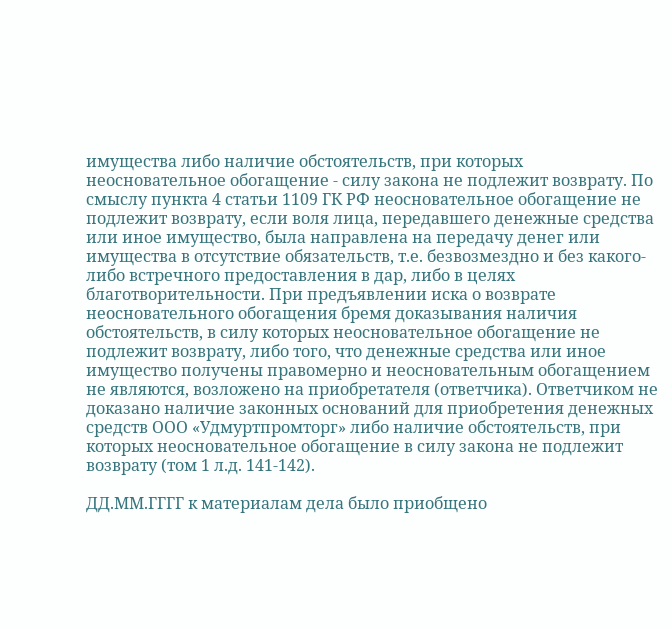имущества либо наличие обстоятельств, при которых неосновательное обогащение - силу закона не подлежит возврату. По смыслу пункта 4 статьи 1109 ГК РФ неосновательное обогащение не подлежит возврату, если воля лица, передавшего денежные средства или иное имущество, была направлена на передачу денег или имущества в отсутствие обязательств, т.е. безвозмездно и без какого-либо встречного предоставления в дар, либо в целях благотворительности. При предъявлении иска о возврате неосновательного обогащения бремя доказывания наличия обстоятельств, в силу которых неосновательное обогащение не подлежит возврату, либо того, что денежные средства или иное имущество получены правомерно и неосновательным обогащением не являются, возложено на приобретателя (ответчика). Ответчиком не доказано наличие законных оснований для приобретения денежных средств ООО «Удмуртпромторг» либо наличие обстоятельств, при которых неосновательное обогащение в силу закона не подлежит возврату (том 1 л.д. 141-142).

ДД.ММ.ГГГГ к материалам дела было приобщено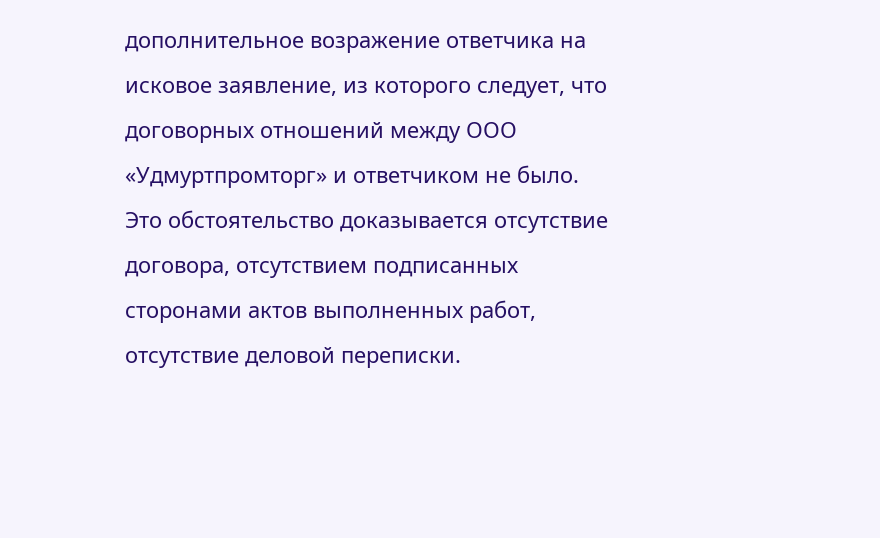дополнительное возражение ответчика на исковое заявление, из которого следует, что договорных отношений между ООО «Удмуртпромторг» и ответчиком не было. Это обстоятельство доказывается отсутствие договора, отсутствием подписанных сторонами актов выполненных работ, отсутствие деловой переписки.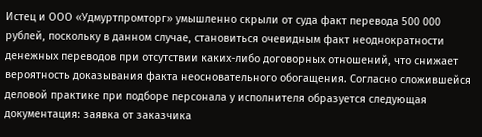Истец и ООО «Удмуртпромторг» умышленно скрыли от суда факт перевода 500 000 pyблей, поскольку в данном случае, становиться очевидным факт неоднократности денежных переводов при отсутствии каких-либо договорных отношений, что снижает вероятность доказывания факта неосновательного обогащения. Согласно сложившейся деловой практике при подборе персонала у исполнителя образуется следующая документация: заявка от заказчика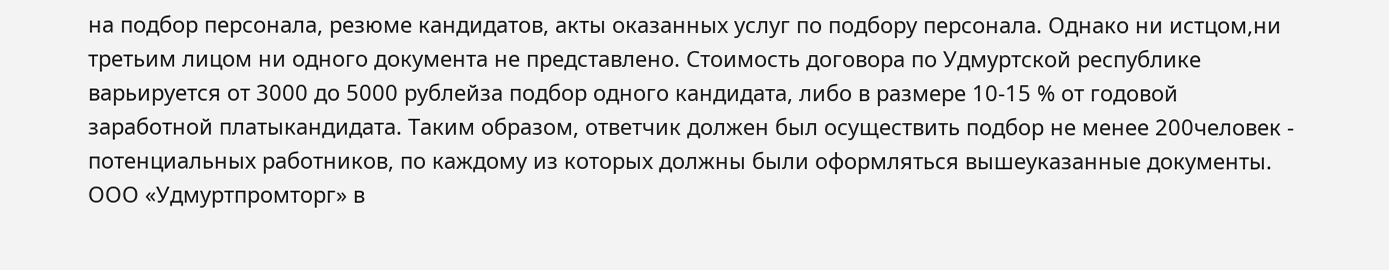на подбор персонала, резюме кандидатов, акты оказанных услуг по подбору персонала. Однако ни истцом,ни третьим лицом ни одного документа не представлено. Стоимость договора по Удмуртской республике варьируется от 3000 до 5000 рублейза подбор одного кандидата, либо в размере 10-15 % от годовой заработной платыкандидата. Таким образом, ответчик должен был осуществить подбор не менее 200человек - потенциальных работников, по каждому из которых должны были оформляться вышеуказанные документы. ООО «Удмуртпромторг» в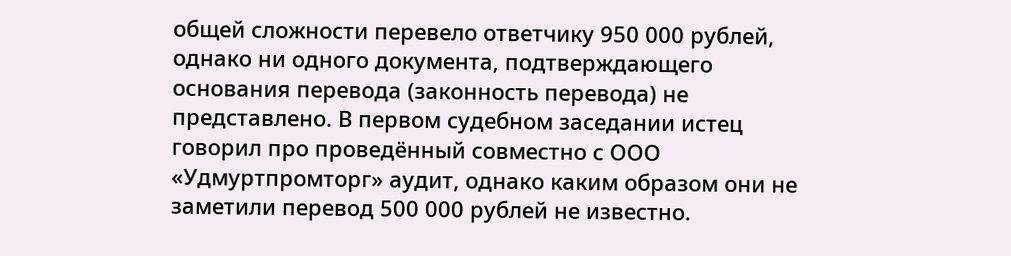общей сложности перевело ответчику 950 000 рублей, однако ни одного документа, подтверждающего основания перевода (законность перевода) не представлено. В первом судебном заседании истец говорил про проведённый совместно с ООО «Удмуртпромторг» аудит, однако каким образом они не заметили перевод 500 000 рублей не известно.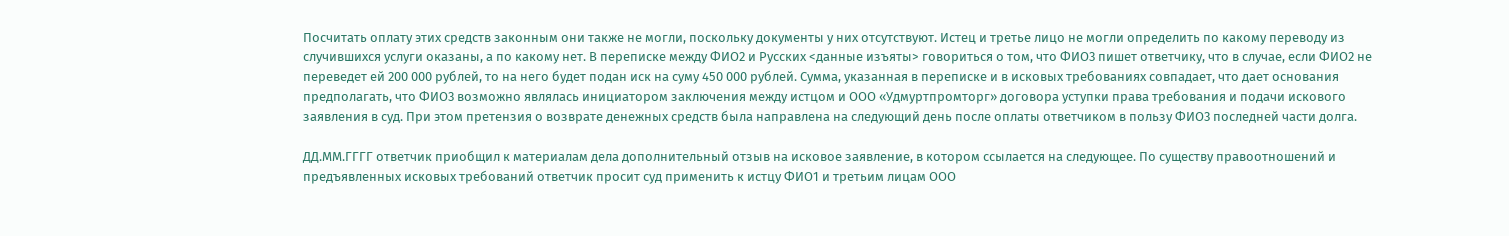Посчитать оплату этих средств законным они также не могли, поскольку документы у них отсутствуют. Истец и третье лицо не могли определить по какому переводу из случившихся услуги оказаны, а по какому нет. В переписке между ФИО2 и Русских <данные изъяты> говориться о том, что ФИО3 пишет ответчику, что в случае, если ФИО2 не переведет ей 200 000 рублей, то на него будет подан иск на суму 450 000 рублей. Сумма, указанная в переписке и в исковых требованиях совпадает, что дает основания предполагать, что ФИО3 возможно являлась инициатором заключения между истцом и ООО «Удмуртпромторг» договора уступки права требования и подачи искового заявления в суд. При этом претензия о возврате денежных средств была направлена на следующий день после оплаты ответчиком в пользу ФИО3 последней части долга.

ДД.ММ.ГГГГ ответчик приобщил к материалам дела дополнительный отзыв на исковое заявление, в котором ссылается на следующее. По существу правоотношений и предъявленных исковых требований ответчик просит суд применить к истцу ФИО1 и третьим лицам ООО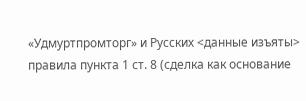«Удмуртпромторг» и Русских <данные изъяты> правила пункта 1 ст. 8 (сделка как основание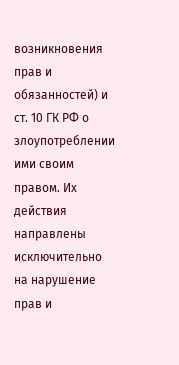возникновения прав и обязанностей) и ст. 10 ГК РФ о злоупотреблении ими своим правом. Их действия направлены исключительно на нарушение прав и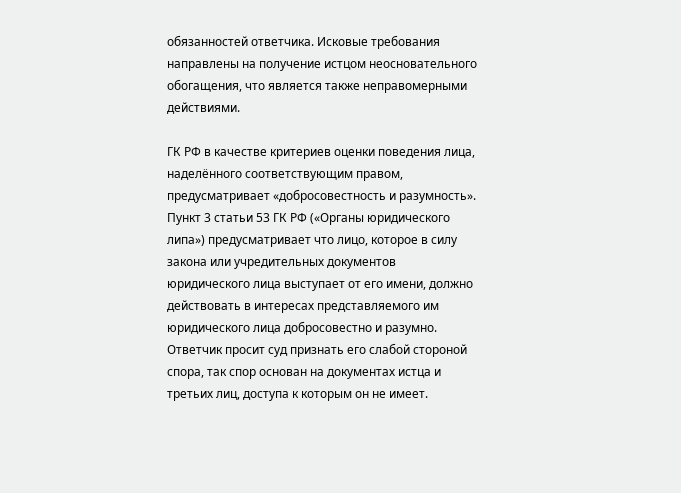обязанностей ответчика. Исковые требования направлены на получение истцом неосновательного обогащения, что является также неправомерными действиями.

ГК РФ в качестве критериев оценки поведения лица, наделённого соответствующим правом, предусматривает «добросовестность и разумность». Пункт 3 статьи 53 ГК РФ («Органы юридического липа») предусматривает что лицо, которое в силу закона или учредительных документов юридического лица выступает от его имени, должно действовать в интересах представляемого им юридического лица добросовестно и разумно. Ответчик просит суд признать его слабой стороной спора, так спор основан на документах истца и третьих лиц, доступа к которым он не имеет.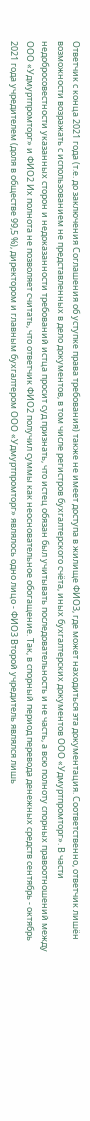Ответчик с конца 2021 года (т.е. до заключения Соглашения об уступке права требования) также не имеет доступа в жилище ФИО3, где может находиться эта документация. Соответственно, ответчик лишён возможности возражать с использованием не представленных в дело документов, в том числе регистров бухгалтерского счёта, иных бухгалтерских документов ООО «Удмуртпромторг». В части недобросовестности указанных сторон и недоказанности требований истца просит суд признать, что истец обязан был учитывать последовательность и не часть, а всю полноту спорных правоотношений между ООО «Удмуртпромторг» и ФИО2 Их полнота не позволяет считать, что ответчик ФИО2 получил суммы как неосновательное обогащение. Так, в спорный период перевода денежных средств сентябрь - октябрь 2021 года учредителем (доля в обществе 99,5 %), директором и главным бухгалтером ООО «Удмуртпромторг» являлось одно лицо - ФИО3 Второй учредитель являлся лишь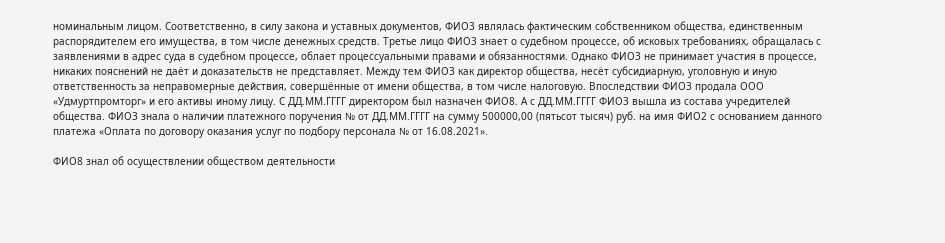номинальным лицом. Соответственно, в силу закона и уставных документов, ФИО3 являлась фактическим собственником общества, единственным распорядителем его имущества, в том числе денежных средств. Третье лицо ФИО3 знает о судебном процессе, об исковых требованиях, обращалась с заявлениями в адрес суда в судебном процессе, облает процессуальными правами и обязанностями. Однако ФИО3 не принимает участия в процессе, никаких пояснений не даёт и доказательств не представляет. Между тем ФИО3 как директор общества, несёт субсидиарную, уголовную и иную ответственность за неправомерные действия, совершённые от имени общества, в том числе налоговую. Впоследствии ФИО3 продала ООО «Удмуртпромторг» и его активы иному лицу. С ДД.ММ.ГГГГ директором был назначен ФИО8. А с ДД.ММ.ГГГГ ФИО3 вышла из состава учредителей общества. ФИО3 знала о наличии платежного поручения № от ДД.ММ.ГГГГ на сумму 500000,00 (пятьсот тысяч) руб. на имя ФИО2 с основанием данного платежа «Оплата по договору оказания услуг по подбору персонала № от 16.08.2021».

ФИО8 знал об осуществлении обществом деятельности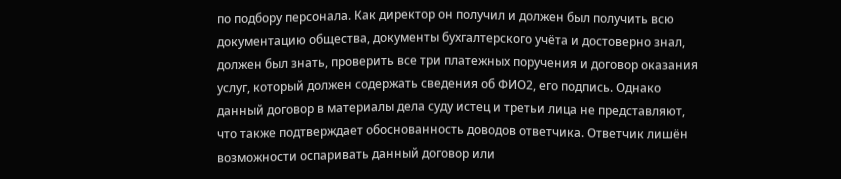по подбору персонала. Как директор он получил и должен был получить всю документацию общества, документы бухгалтерского учёта и достоверно знал, должен был знать, проверить все три платежных поручения и договор оказания услуг, который должен содержать сведения об ФИО2, его подпись. Однако данный договор в материалы дела суду истец и третьи лица не представляют, что также подтверждает обоснованность доводов ответчика. Ответчик лишён возможности оспаривать данный договор или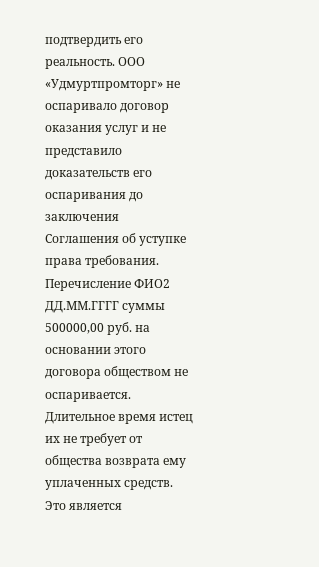подтвердить его реальность. ООО «Удмуртпромторг» не оспаривало договор оказания услуг и не представило доказательств его оспаривания до заключения Соглашения об уступке права требования. Перечисление ФИО2 ДД.ММ.ГГГГ суммы 500000,00 руб. на основании этого договора обществом не оспаривается. Длительное время истец их не требует от общества возврата ему уплаченных средств. Это является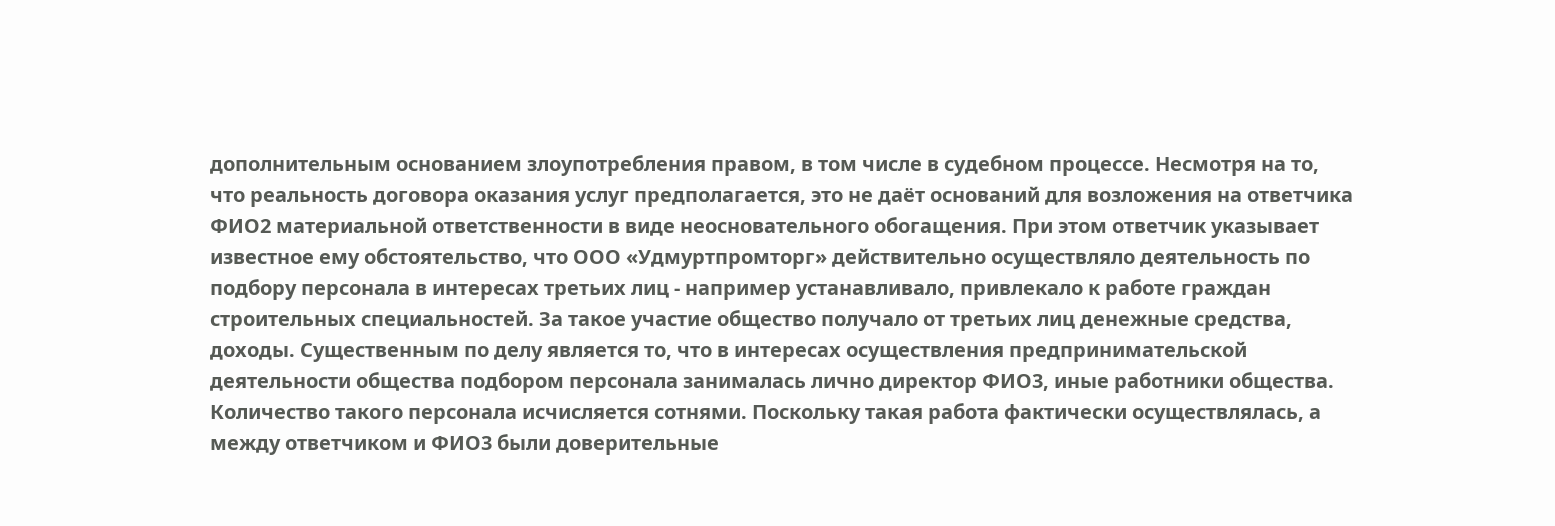дополнительным основанием злоупотребления правом, в том числе в судебном процессе. Несмотря на то, что реальность договора оказания услуг предполагается, это не даёт оснований для возложения на ответчика ФИО2 материальной ответственности в виде неосновательного обогащения. При этом ответчик указывает известное ему обстоятельство, что ООО «Удмуртпромторг» действительно осуществляло деятельность по подбору персонала в интересах третьих лиц - например устанавливало, привлекало к работе граждан строительных специальностей. За такое участие общество получало от третьих лиц денежные средства, доходы. Существенным по делу является то, что в интересах осуществления предпринимательской деятельности общества подбором персонала занималась лично директор ФИО3, иные работники общества. Количество такого персонала исчисляется сотнями. Поскольку такая работа фактически осуществлялась, а между ответчиком и ФИО3 были доверительные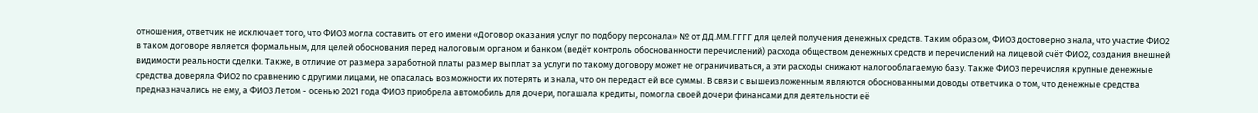отношения, ответчик не исключает того, что ФИО3 могла составить от его имени «Договор оказания услуг по подбору персонала» № от ДД.ММ.ГГГГ для целей получения денежных средств. Таким образом, ФИО3 достоверно знала, что участие ФИО2 в таком договоре является формальным, для целей обоснования перед налоговым органом и банком (ведёт контроль обоснованности перечислений) расхода обществом денежных средств и перечислений на лицевой счёт ФИО2, создания внешней видимости реальности сделки. Также, в отличие от размера заработной платы размер выплат за услуги по такому договору может не ограничиваться, а эти расходы снижают налогооблагаемую базу. Также ФИО3 перечисляя крупные денежные средства доверяла ФИО2 по сравнению с другими лицами, не опасалась возможности их потерять и знала, что он передаст ей все суммы. В связи с вышеизложенным являются обоснованными доводы ответчика о том, что денежные средства предназначались не ему, а ФИО3 Летом - осенью 2021 года ФИО3 приобрела автомобиль для дочери, погашала кредиты, помогла своей дочери финансами для деятельности её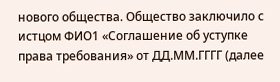нового общества. Общество заключило с истцом ФИО1 «Соглашение об уступке права требования» от ДД.ММ.ГГГГ (далее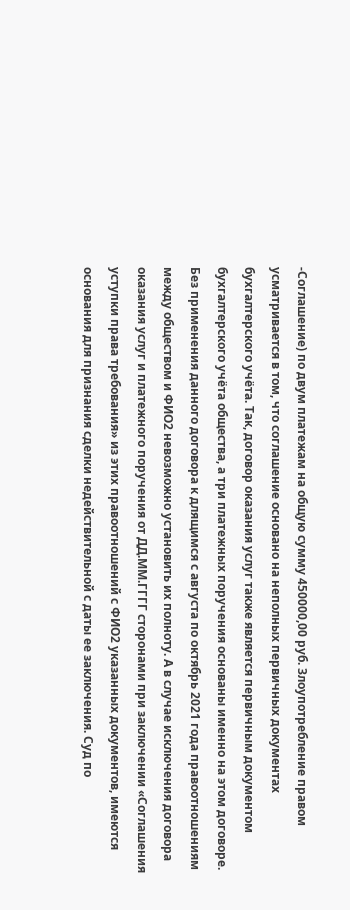-Соглашение) по двум платежам на общую сумму 450000,00 руб. Злоупотребление правом усматривается в том, что соглашение основано на неполных первичных документах бухгалтерского учёта. Так, договор оказания услуг также является первичным документом бухгалтерского учёта общества, а три платежных поручения основаны именно на этом договоре. Без применения данного договора к длящимся с августа по октябрь 2021 года правоотношениям между обществом и ФИО2 невозможно установить их полноту. А в случае исключения договора оказания услуг и платежного поручения от ДД.ММ.ГГГГ сторонами при заключении «Соглашения уступки права требования» из этих правоотношений с ФИО2 указанных документов, имеются основания для признания сделки недействительной с даты ее заключения. Суд по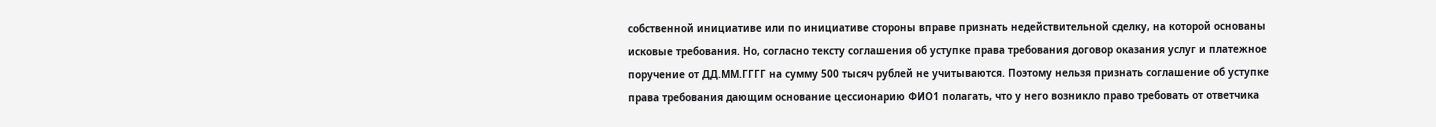собственной инициативе или по инициативе стороны вправе признать недействительной сделку, на которой основаны исковые требования. Но, согласно тексту соглашения об уступке права требования договор оказания услуг и платежное поручение от ДД.ММ.ГГГГ на сумму 500 тысяч рублей не учитываются. Поэтому нельзя признать соглашение об уступке права требования дающим основание цессионарию ФИО1 полагать, что у него возникло право требовать от ответчика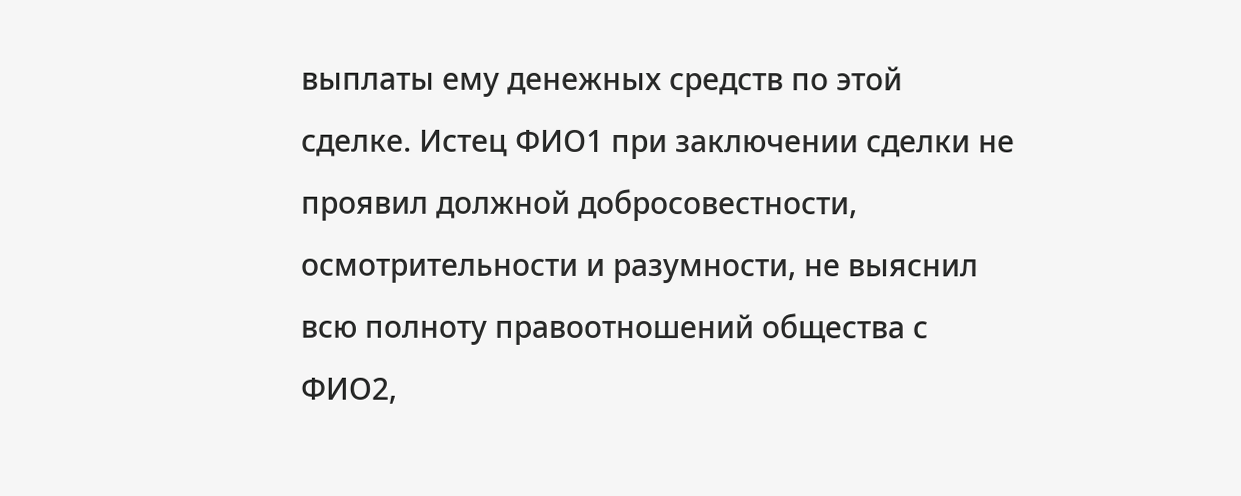выплаты ему денежных средств по этой сделке. Истец ФИО1 при заключении сделки не проявил должной добросовестности, осмотрительности и разумности, не выяснил всю полноту правоотношений общества с ФИО2,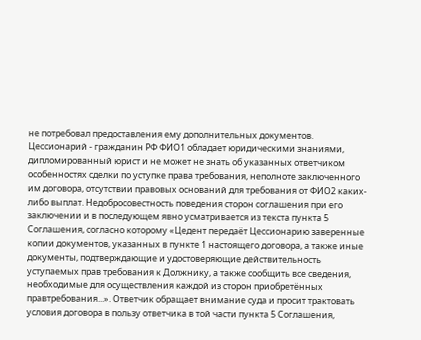не потребовал предоставления ему дополнительных документов. Цессионарий - гражданин РФ ФИО1 обладает юридическими знаниями, дипломированный юрист и не может не знать об указанных ответчиком особенностях сделки по уступке права требования, неполноте заключенного им договора, отсутствии правовых оснований для требования от ФИО2 каких-либо выплат. Недобросовестность поведения сторон соглашения при его заключении и в последующем явно усматривается из текста пункта 5 Соглашения, согласно которому «Цедент передаёт Цессионарию заверенные копии документов, указанных в пункте 1 настоящего договора, а также иные документы, подтверждающие и удостоверяющие действительность уступаемых прав требования к Должнику, а также сообщить все сведения, необходимые для осуществления каждой из сторон приобретённых правтребования...». Ответчик обращает внимание суда и просит трактовать условия договора в пользу ответчика в той части пункта 5 Соглашения,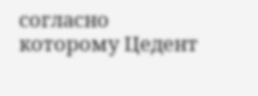согласно которому Цедент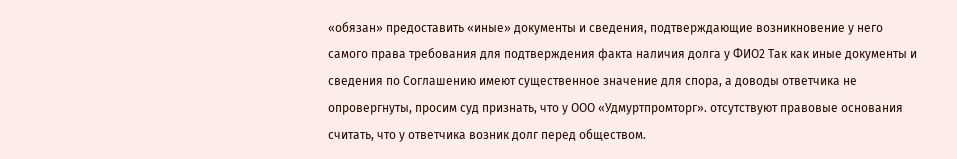«обязан» предоставить «иные» документы и сведения, подтверждающие возникновение у него самого права требования для подтверждения факта наличия долга у ФИО2 Так как иные документы и сведения по Соглашению имеют существенное значение для спора, а доводы ответчика не опровергнуты, просим суд признать, что у ООО «Удмуртпромторг». отсутствуют правовые основания считать, что у ответчика возник долг перед обществом.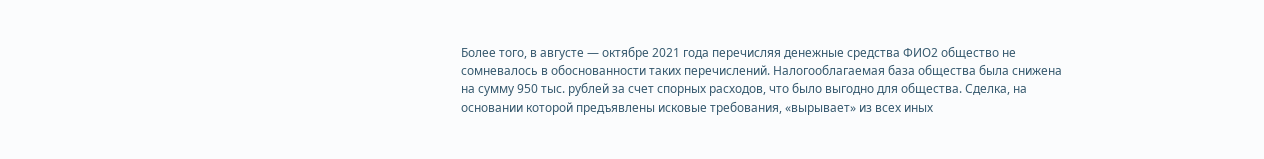Более того, в августе — октябре 2021 года перечисляя денежные средства ФИО2 общество не сомневалось в обоснованности таких перечислений. Налогооблагаемая база общества была снижена на сумму 950 тыс. рублей за счет спорных расходов, что было выгодно для общества. Сделка, на основании которой предъявлены исковые требования, «вырывает» из всех иных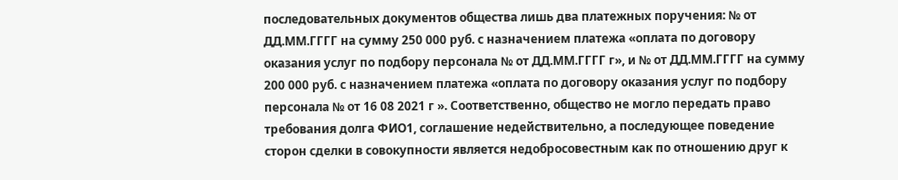последовательных документов общества лишь два платежных поручения: № от ДД.ММ.ГГГГ на сумму 250 000 руб. с назначением платежа «оплата по договору оказания услуг по подбору персонала № от ДД.ММ.ГГГГ г», и № от ДД.ММ.ГГГГ на сумму 200 000 руб. с назначением платежа «оплата по договору оказания услуг по подбору персонала № от 16 08 2021 г ». Соответственно, общество не могло передать право требования долга ФИО1, соглашение недействительно, а последующее поведение сторон сделки в совокупности является недобросовестным как по отношению друг к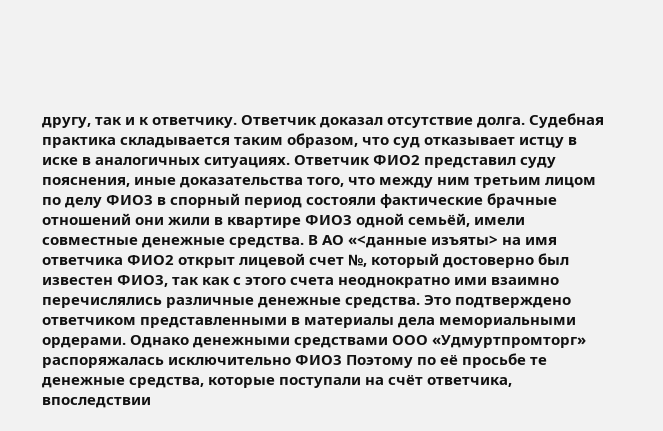другу, так и к ответчику. Ответчик доказал отсутствие долга. Судебная практика складывается таким образом, что суд отказывает истцу в иске в аналогичных ситуациях. Ответчик ФИО2 представил суду пояснения, иные доказательства того, что между ним третьим лицом по делу ФИО3 в спорный период состояли фактические брачные отношений они жили в квартире ФИО3 одной семьёй, имели совместные денежные средства. В АО «<данные изъяты> на имя ответчика ФИО2 открыт лицевой счет №, который достоверно был известен ФИО3, так как с этого счета неоднократно ими взаимно перечислялись различные денежные средства. Это подтверждено ответчиком представленными в материалы дела мемориальными ордерами. Однако денежными средствами ООО «Удмуртпромторг» распоряжалась исключительно ФИО3 Поэтому по её просьбе те денежные средства, которые поступали на счёт ответчика, впоследствии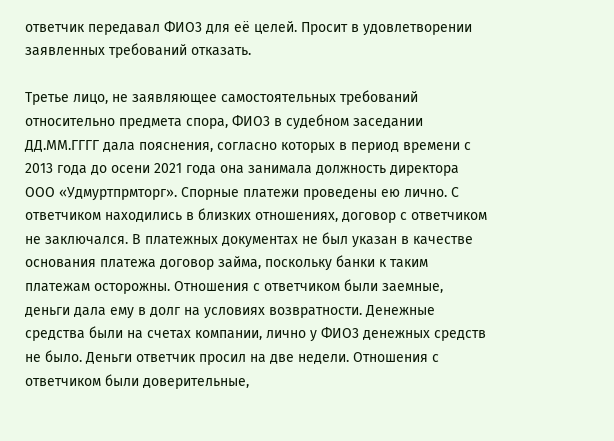ответчик передавал ФИО3 для её целей. Просит в удовлетворении заявленных требований отказать.

Третье лицо, не заявляющее самостоятельных требований относительно предмета спора, ФИО3 в судебном заседании ДД.ММ.ГГГГ дала пояснения, согласно которых в период времени с 2013 года до осени 2021 года она занимала должность директора ООО «Удмуртпрмторг». Спорные платежи проведены ею лично. С ответчиком находились в близких отношениях, договор с ответчиком не заключался. В платежных документах не был указан в качестве основания платежа договор займа, поскольку банки к таким платежам осторожны. Отношения с ответчиком были заемные, деньги дала ему в долг на условиях возвратности. Денежные средства были на счетах компании, лично у ФИО3 денежных средств не было. Деньги ответчик просил на две недели. Отношения с ответчиком были доверительные,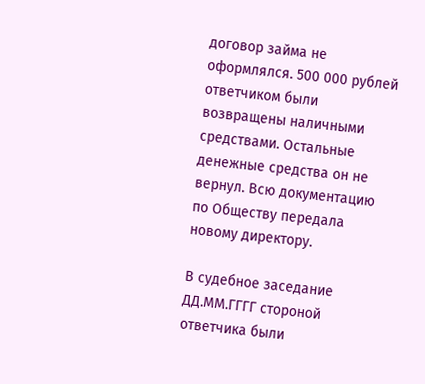договор займа не оформлялся. 500 000 рублей ответчиком были возвращены наличными средствами. Остальные денежные средства он не вернул. Всю документацию по Обществу передала новому директору.

В судебное заседание ДД.ММ.ГГГГ стороной ответчика были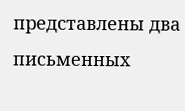представлены два письменных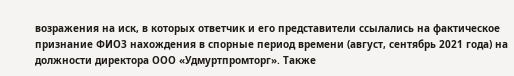возражения на иск, в которых ответчик и его представители ссылались на фактическое признание ФИО3 нахождения в спорные период времени (август, сентябрь 2021 года) на должности директора ООО «Удмуртпромторг». Также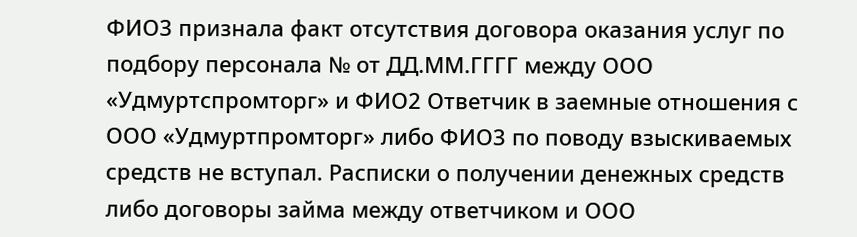ФИО3 признала факт отсутствия договора оказания услуг по подбору персонала № от ДД.ММ.ГГГГ между ООО «Удмуртспромторг» и ФИО2 Ответчик в заемные отношения с ООО «Удмуртпромторг» либо ФИО3 по поводу взыскиваемых средств не вступал. Расписки о получении денежных средств либо договоры займа между ответчиком и ООО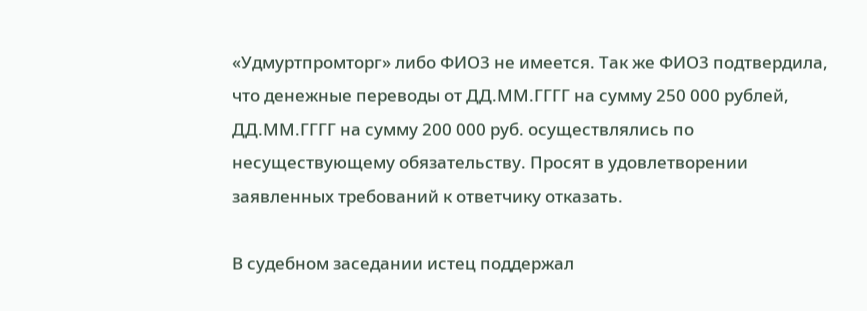«Удмуртпромторг» либо ФИО3 не имеется. Так же ФИО3 подтвердила, что денежные переводы от ДД.ММ.ГГГГ на сумму 250 000 рублей, ДД.ММ.ГГГГ на сумму 200 000 руб. осуществлялись по несуществующему обязательству. Просят в удовлетворении заявленных требований к ответчику отказать.

В судебном заседании истец поддержал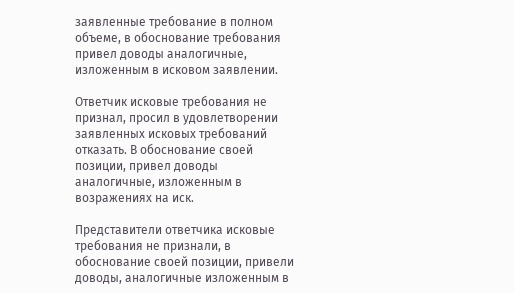заявленные требование в полном объеме, в обоснование требования привел доводы аналогичные, изложенным в исковом заявлении.

Ответчик исковые требования не признал, просил в удовлетворении заявленных исковых требований отказать. В обоснование своей позиции, привел доводы аналогичные, изложенным в возражениях на иск.

Представители ответчика исковые требования не признали, в обоснование своей позиции, привели доводы, аналогичные изложенным в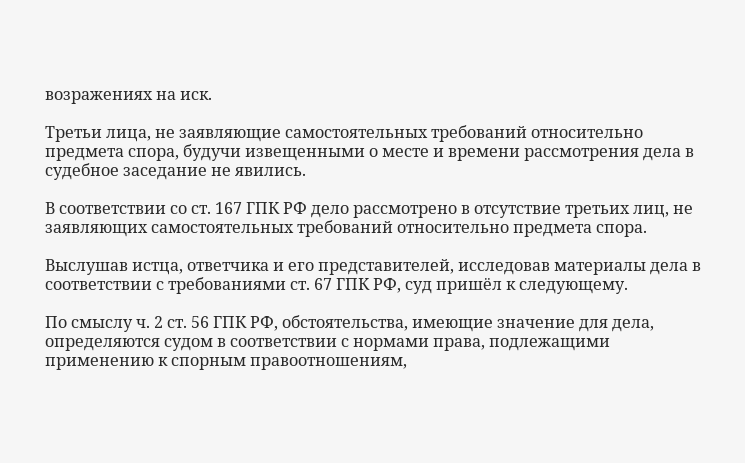возражениях на иск.

Третьи лица, не заявляющие самостоятельных требований относительно предмета спора, будучи извещенными о месте и времени рассмотрения дела в судебное заседание не явились.

В соответствии со ст. 167 ГПК РФ дело рассмотрено в отсутствие третьих лиц, не заявляющих самостоятельных требований относительно предмета спора.

Выслушав истца, ответчика и его представителей, исследовав материалы дела в соответствии с требованиями ст. 67 ГПК РФ, суд пришёл к следующему.

По смыслу ч. 2 ст. 56 ГПК РФ, обстоятельства, имеющие значение для дела, определяются судом в соответствии с нормами права, подлежащими применению к спорным правоотношениям,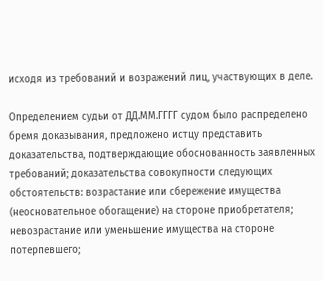исходя из требований и возражений лиц, участвующих в деле.

Определением судьи от ДД.ММ.ГГГГ судом было распределено бремя доказывания, предложено истцу представить доказательства, подтверждающие обоснованность заявленных требований; доказательства совокупности следующих обстоятельств: возрастание или сбережение имущества (неосновательное обогащение) на стороне приобретателя; невозрастание или уменьшение имущества на стороне потерпевшего;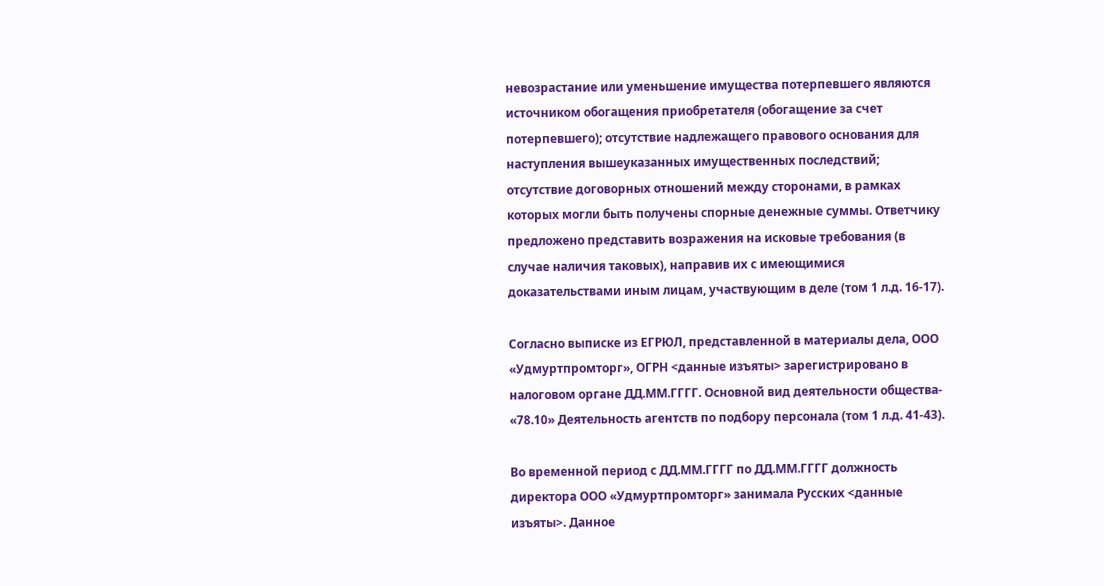невозрастание или уменьшение имущества потерпевшего являются источником обогащения приобретателя (обогащение за счет потерпевшего); отсутствие надлежащего правового основания для наступления вышеуказанных имущественных последствий; отсутствие договорных отношений между сторонами, в рамках которых могли быть получены спорные денежные суммы. Ответчику предложено представить возражения на исковые требования (в случае наличия таковых), направив их с имеющимися доказательствами иным лицам, участвующим в деле (том 1 л.д. 16-17).

Согласно выписке из ЕГРЮЛ, представленной в материалы дела, ООО «Удмуртпромторг», ОГРН <данные изъяты> зарегистрировано в налоговом органе ДД.ММ.ГГГГ. Основной вид деятельности общества- «78.10» Деятельность агентств по подбору персонала (том 1 л.д. 41-43).

Во временной период с ДД.ММ.ГГГГ по ДД.ММ.ГГГГ должность директора ООО «Удмуртпромторг» занимала Русских <данные изъяты>. Данное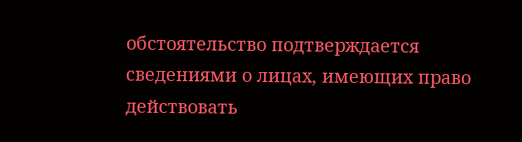обстоятельство подтверждается сведениями о лицах, имеющих право действовать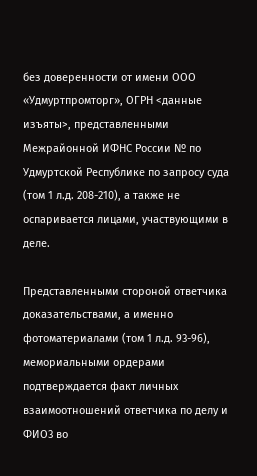без доверенности от имени ООО «Удмуртпромторг», ОГРН <данные изъяты>, представленными Межрайонной ИФНС России № по Удмуртской Республике по запросу суда (том 1 л.д. 208-210), а также не оспаривается лицами, участвующими в деле.

Представленными стороной ответчика доказательствами, а именно фотоматериалами (том 1 л.д. 93-96), мемориальными ордерами подтверждается факт личных взаимоотношений ответчика по делу и ФИО3 во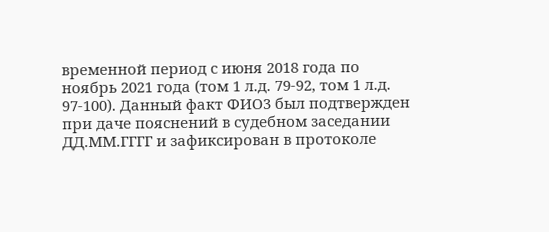временной период с июня 2018 года по ноябрь 2021 года (том 1 л.д. 79-92, том 1 л.д. 97-100). Данный факт ФИО3 был подтвержден при даче пояснений в судебном заседании ДД.ММ.ГГГГ и зафиксирован в протоколе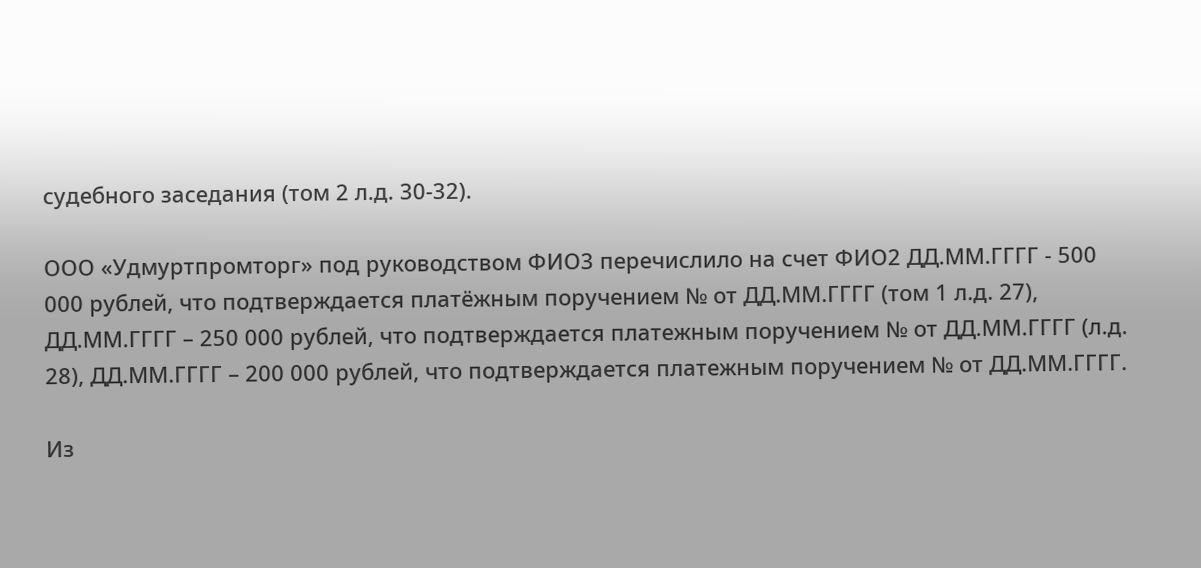судебного заседания (том 2 л.д. 30-32).

ООО «Удмуртпромторг» под руководством ФИО3 перечислило на счет ФИО2 ДД.ММ.ГГГГ - 500 000 рублей, что подтверждается платёжным поручением № от ДД.ММ.ГГГГ (том 1 л.д. 27), ДД.ММ.ГГГГ – 250 000 рублей, что подтверждается платежным поручением № от ДД.ММ.ГГГГ (л.д. 28), ДД.ММ.ГГГГ – 200 000 рублей, что подтверждается платежным поручением № от ДД.ММ.ГГГГ.

Из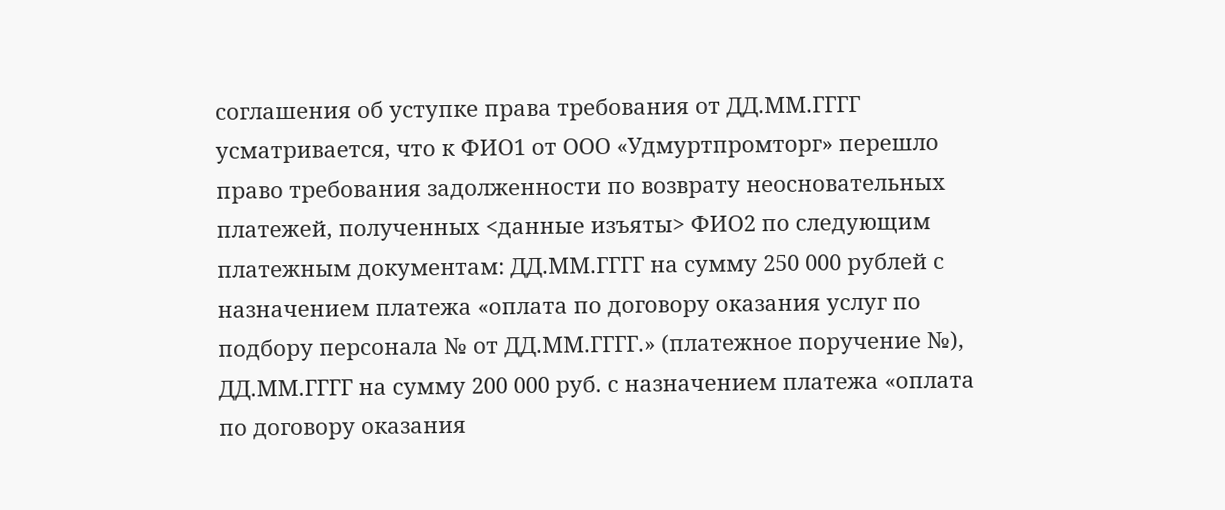соглашения об уступке права требования от ДД.ММ.ГГГГ усматривается, что к ФИО1 от ООО «Удмуртпромторг» перешло право требования задолженности по возврату неосновательных платежей, полученных <данные изъяты> ФИО2 по следующим платежным документам: ДД.ММ.ГГГГ на сумму 250 000 рублей с назначением платежа «оплата по договору оказания услуг по подбору персонала № от ДД.ММ.ГГГГ.» (платежное поручение №), ДД.ММ.ГГГГ на сумму 200 000 руб. с назначением платежа «оплата по договору оказания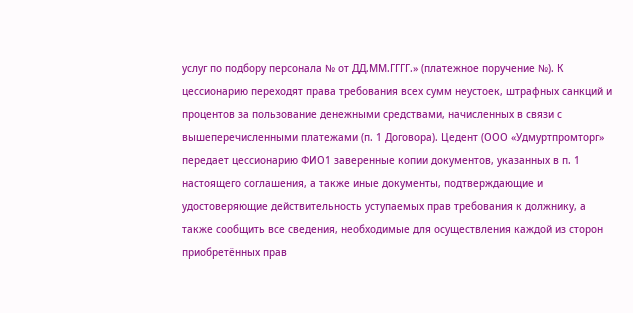услуг по подбору персонала № от ДД.ММ.ГГГГ.» (платежное поручение №). К цессионарию переходят права требования всех сумм неустоек, штрафных санкций и процентов за пользование денежными средствами, начисленных в связи с вышеперечисленными платежами (п. 1 Договора). Цедент (ООО «Удмуртпромторг» передает цессионарию ФИО1 заверенные копии документов, указанных в п. 1 настоящего соглашения, а также иные документы, подтверждающие и удостоверяющие действительность уступаемых прав требования к должнику, а также сообщить все сведения, необходимые для осуществления каждой из сторон приобретённых прав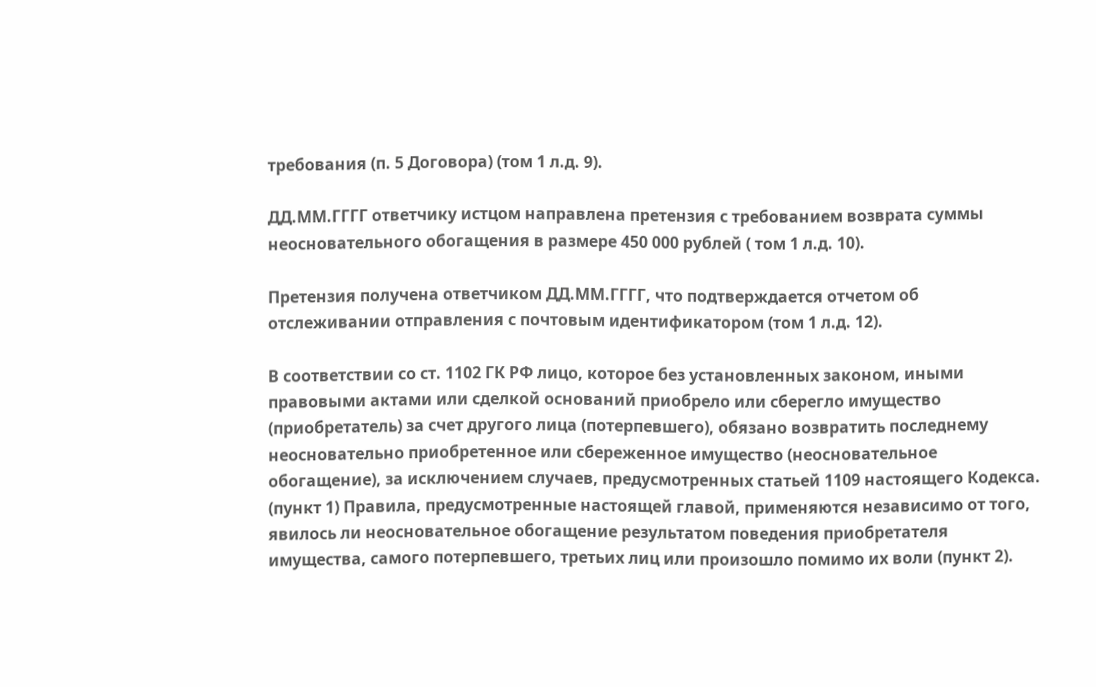требования (п. 5 Договора) (том 1 л.д. 9).

ДД.ММ.ГГГГ ответчику истцом направлена претензия с требованием возврата суммы неосновательного обогащения в размере 450 000 рублей ( том 1 л.д. 10).

Претензия получена ответчиком ДД.ММ.ГГГГ, что подтверждается отчетом об отслеживании отправления с почтовым идентификатором (том 1 л.д. 12).

В соответствии со ст. 1102 ГК РФ лицо, которое без установленных законом, иными правовыми актами или сделкой оснований приобрело или сберегло имущество (приобретатель) за счет другого лица (потерпевшего), обязано возвратить последнему неосновательно приобретенное или сбереженное имущество (неосновательное обогащение), за исключением случаев, предусмотренных статьей 1109 настоящего Кодекса. (пункт 1) Правила, предусмотренные настоящей главой, применяются независимо от того, явилось ли неосновательное обогащение результатом поведения приобретателя имущества, самого потерпевшего, третьих лиц или произошло помимо их воли (пункт 2).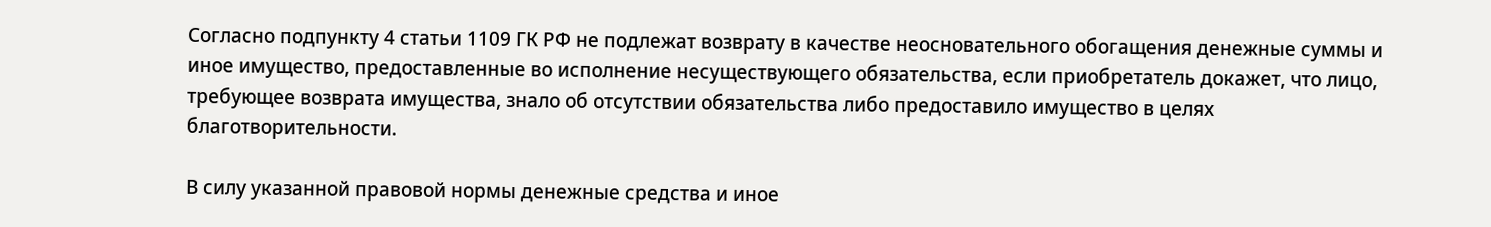Согласно подпункту 4 статьи 1109 ГК РФ не подлежат возврату в качестве неосновательного обогащения денежные суммы и иное имущество, предоставленные во исполнение несуществующего обязательства, если приобретатель докажет, что лицо, требующее возврата имущества, знало об отсутствии обязательства либо предоставило имущество в целях благотворительности.

В силу указанной правовой нормы денежные средства и иное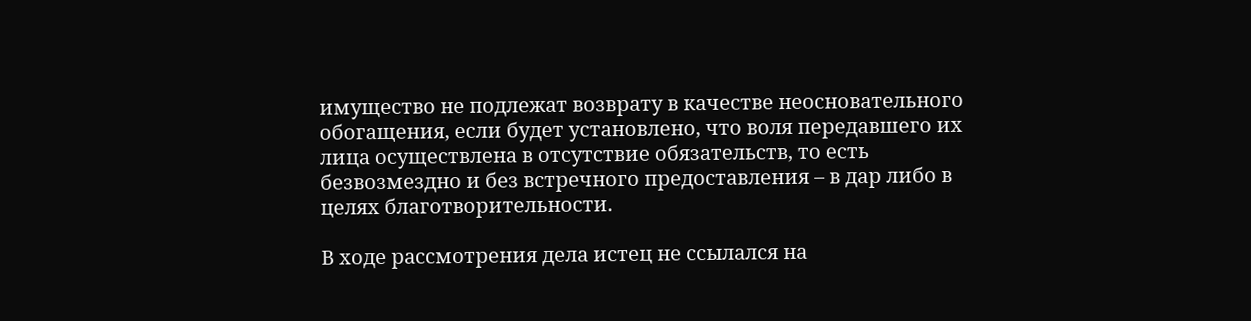имущество не подлежат возврату в качестве неосновательного обогащения, если будет установлено, что воля передавшего их лица осуществлена в отсутствие обязательств, то есть безвозмездно и без встречного предоставления – в дар либо в целях благотворительности.

В ходе рассмотрения дела истец не ссылался на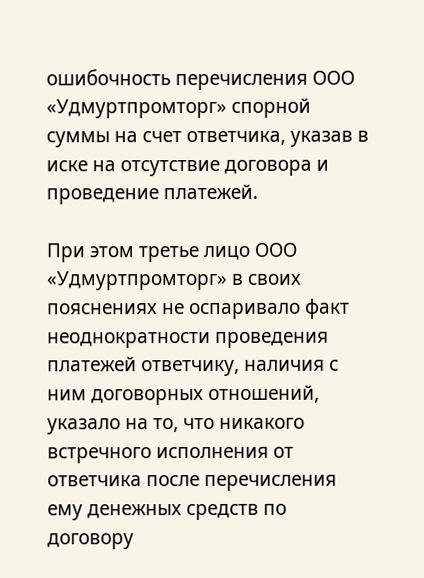ошибочность перечисления ООО «Удмуртпромторг» спорной суммы на счет ответчика, указав в иске на отсутствие договора и проведение платежей.

При этом третье лицо ООО «Удмуртпромторг» в своих пояснениях не оспаривало факт неоднократности проведения платежей ответчику, наличия с ним договорных отношений, указало на то, что никакого встречного исполнения от ответчика после перечисления ему денежных средств по договору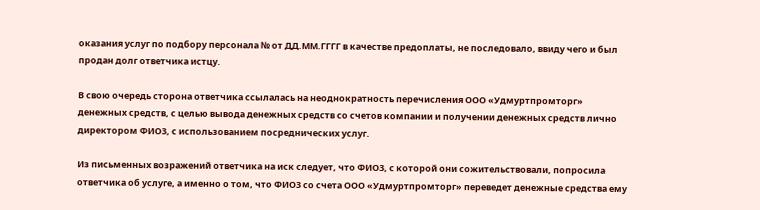оказания услуг по подбору персонала № от ДД.ММ.ГГГГ в качестве предоплаты, не последовало, ввиду чего и был продан долг ответчика истцу.

В свою очередь сторона ответчика ссылалась на неоднократность перечисления ООО «Удмуртпромторг» денежных средств, с целью вывода денежных средств со счетов компании и получении денежных средств лично директором ФИО3, с использованием посреднических услуг.

Из письменных возражений ответчика на иск следует, что ФИО3, с которой они сожительствовали, попросила ответчика об услуге, а именно о том, что ФИО3 со счета ООО «Удмуртпромторг» переведет денежные средства ему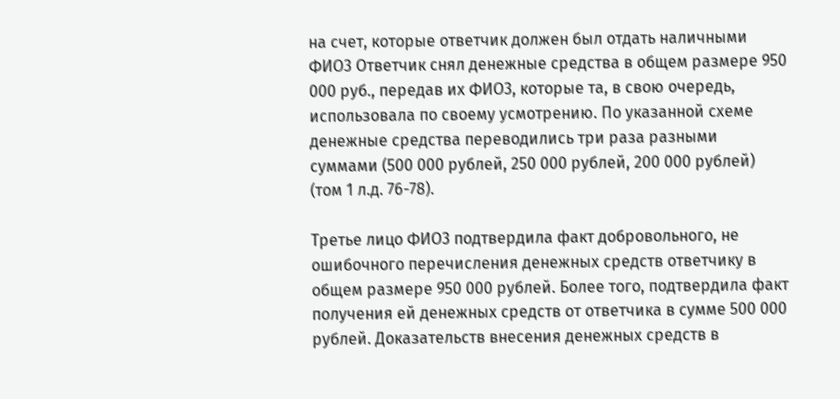на счет, которые ответчик должен был отдать наличными ФИО3 Ответчик снял денежные средства в общем размере 950 000 руб., передав их ФИО3, которые та, в свою очередь, использовала по своему усмотрению. По указанной схеме денежные средства переводились три раза разными суммами (500 000 рублей, 250 000 рублей, 200 000 рублей) (том 1 л.д. 76-78).

Третье лицо ФИО3 подтвердила факт добровольного, не ошибочного перечисления денежных средств ответчику в общем размере 950 000 рублей. Более того, подтвердила факт получения ей денежных средств от ответчика в сумме 500 000 рублей. Доказательств внесения денежных средств в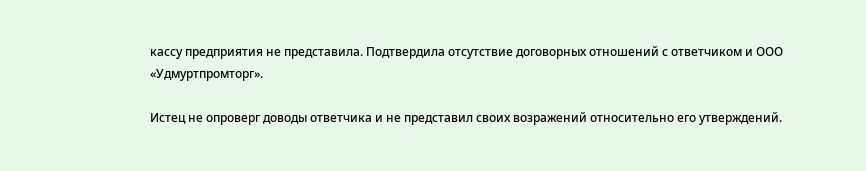кассу предприятия не представила. Подтвердила отсутствие договорных отношений с ответчиком и ООО «Удмуртпромторг».

Истец не опроверг доводы ответчика и не представил своих возражений относительно его утверждений.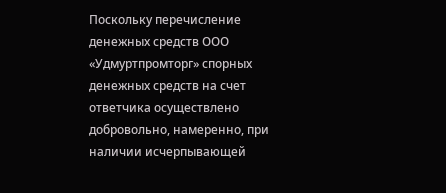Поскольку перечисление денежных средств ООО «Удмуртпромторг» спорных денежных средств на счет ответчика осуществлено добровольно, намеренно, при наличии исчерпывающей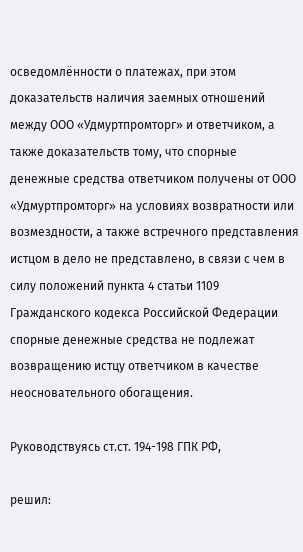осведомлённости о платежах, при этом доказательств наличия заемных отношений между ООО «Удмуртпромторг» и ответчиком, а также доказательств тому, что спорные денежные средства ответчиком получены от ООО «Удмуртпромторг» на условиях возвратности или возмездности, а также встречного представления истцом в дело не представлено, в связи с чем в силу положений пункта 4 статьи 1109 Гражданского кодекса Российской Федерации спорные денежные средства не подлежат возвращению истцу ответчиком в качестве неосновательного обогащения.

Руководствуясь ст.ст. 194-198 ГПК РФ,

решил: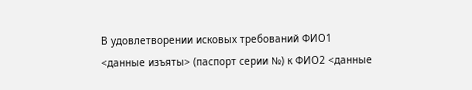В удовлетворении исковых требований ФИО1 <данные изъяты> (паспорт серии №) к ФИО2 <данные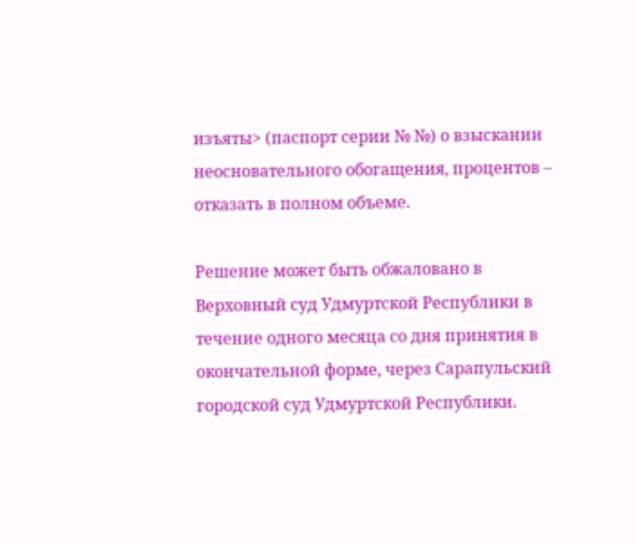изъяты> (паспорт серии № №) о взыскании неосновательного обогащения, процентов – отказать в полном объеме.

Решение может быть обжаловано в Верховный суд Удмуртской Республики в течение одного месяца со дня принятия в окончательной форме, через Сарапульский городской суд Удмуртской Республики.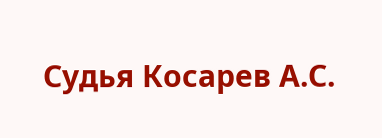Судья Косарев А.С.